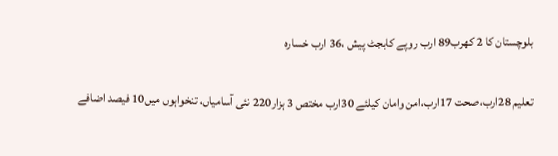بلوچستان کا 2 کھرب89 ارب روپے کابجٹ پیش ،36 ارب خسارہ

تعلیم 28ارب،صحت 17ارب،امن وامان کیلئے 30ارب مختص 3 ہزار220 نئی آسامیاں، تنخواہوں میں10 فیصد اضافے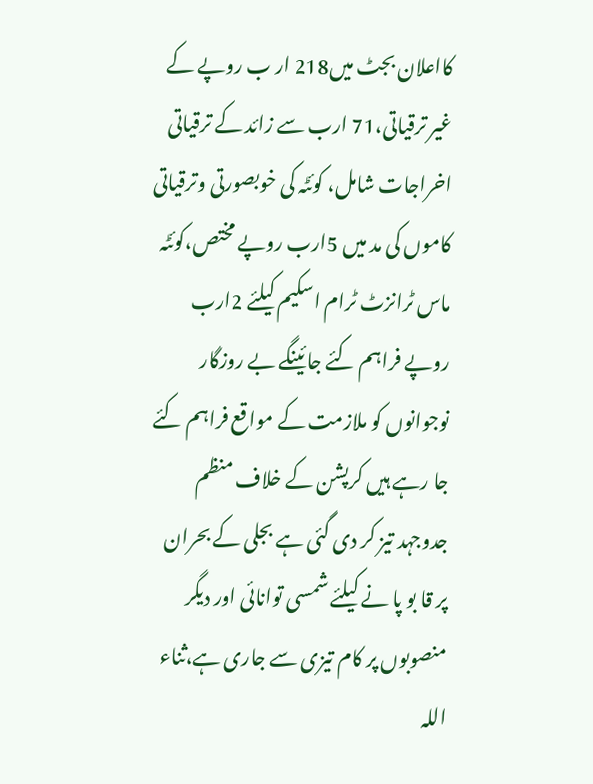کااعلان بجٹ میں218 ار ب روپے کے غیر ترقیاتی،71 ارب سے زائد کے ترقیاتی اخراجات شامل، کوئٹہ کی خوبصورتی وترقیاتی کاموں کی مد میں 5ارب روپے مختص،کوئٹہ ماس ٹرانزٹ ٹرام اسکیم کیلئے 2ارب روپے فراہم کئے جائینگے بے روزگار نوجوانوں کو ملازمت کے مواقع فراہم کئے جا رہے ہیں کرپشن کے خلاف منظم جدوجہد تیز کر دی گئی ہے بجلی کے بحران پر قا بو پا نے کیلئے شمسی توانائی اور دیگر منصوبوں پر کام تیزی سے جاری ہے،ثناء اللہ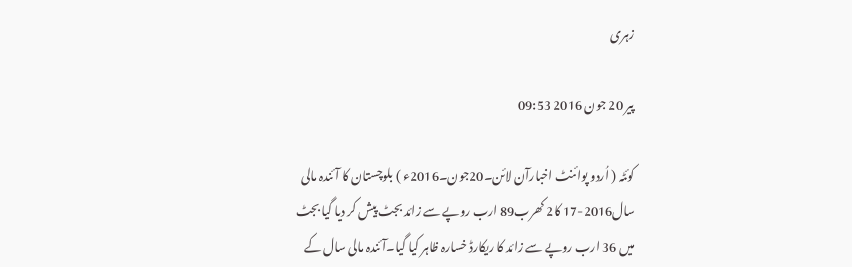زہری

پیر 20 جون 2016 09:53

کوئٹہ ( اُردو پوائنٹ اخبارآن لائن۔20جون۔2016ء ) بلوچستان کا آئندہ مالی سال2016-17 کا2 کھرب89 ارب روپے سے زائد بجٹ پیش کر دیا گیا بجٹ میں 36 ارب روپے سے زائد کا ریکارڈ خسارہ ظاہر کیا گیا۔آئندہ مالی سال کے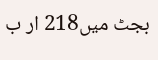بجٹ میں218 ار ب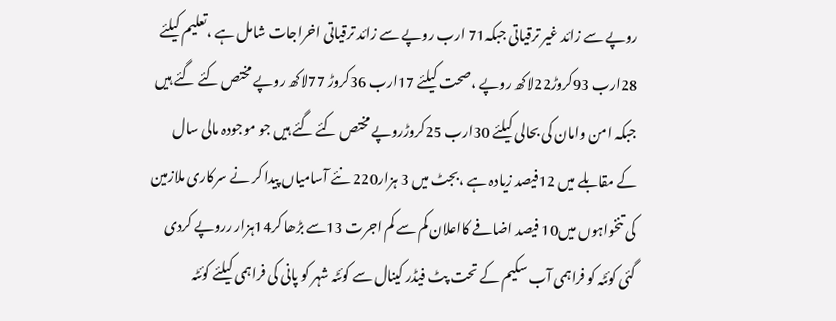روپے سے زائد غیر ترقیاتی جبکہ71 ارب روپے سے زائد ترقیاتی اخراجات شامل ہے ،تعلیم کیلئے 28ارب 93کروڑ22لاکھ روپے ،صحت کیلئے 17ارب 36کروڑ 77لاکھ روپے مختص کئے گئے ہیں جبکہ امن وامان کی بحالی کیلئے 30ارب 25کروڑروپے مختص کئے گئے ہیں جو موجودہ مالی سال کے مقابلے میں 12فیصد زیادہ ہے ،بجٹ میں 3 ہزار220 نئے آسامیاں پیدا کر نے سرکاری ملازمین کی تنخواہوں میں10 فیصد اضافے کااعلان کم سے کم اجرت 13سے بڑھا کر14ہزار رروپے کردی گئی کوئٹہ کو فراہمی آب سکیم کے تحت پٹ فیڈر کینال سے کوئٹہ شہر کو پانی کی فراہمی کیلئے کوئٹہ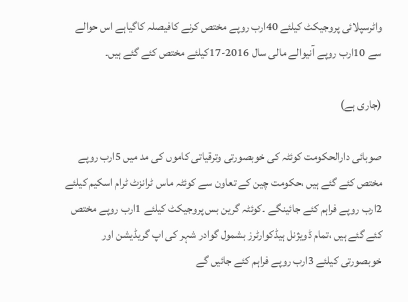واٹرسپلائی پروجیکٹ کیلئے 40ارب روپے مختص کرنے کافیصلہ کاگیاہے اس حوالے سے 10ارب روپے آنیوالے مالی سال 2016-17کیلئے مختص کئے گئے ہیں۔

(جاری ہے)

صوبائی دارالحکومت کوئٹہ کی خوبصورتی وترقیاتی کاموں کی مد میں 5ارب روپے مختص کئے گئے ہیں ،حکومت چین کے تعاون سے کوئٹہ ماس ٹرانزٹ ٹرام اسکیم کیلئے 2ارب روپے فراہم کئے جائینگے ۔کوئٹہ گرین بس پروجیکٹ کیلئے 1ارب روپے مختص کئے گئے ہیں ،تمام ڈویژنل ہیڈکوارٹرز بشمول گوادر شہر کی اپ گریڈیشن اور خوبصورتی کیلئے 3ارب روپے فراہم کئے جائیں گے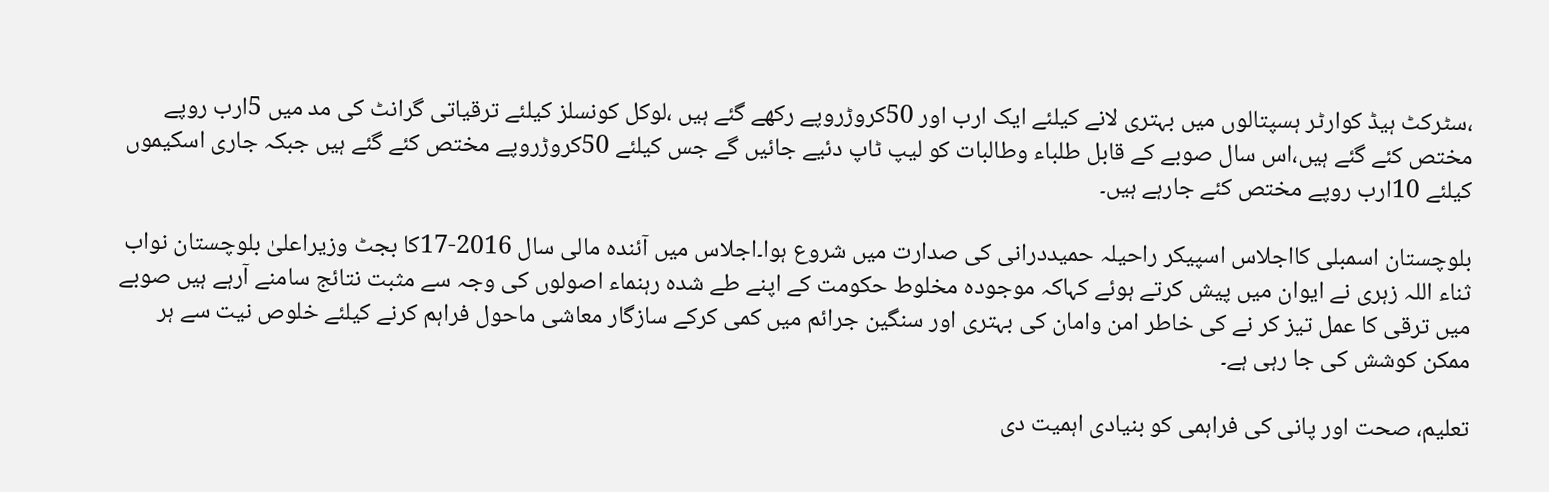،سٹرکٹ ہیڈ کوارٹر ہسپتالوں میں بہتری لانے کیلئے ایک ارب اور 50کروڑروپے رکھے گئے ہیں ،لوکل کونسلز کیلئے ترقیاتی گرانٹ کی مد میں 5ارب روپے مختص کئے گئے ہیں،اس سال صوبے کے قابل طلباء وطالبات کو لیپ ٹاپ دئیے جائیں گے جس کیلئے 50کروڑروپے مختص کئے گئے ہیں جبکہ جاری اسکیموں کیلئے 10ارب روپے مختص کئے جارہے ہیں۔

بلوچستان اسمبلی کااجلاس اسپیکر راحیلہ حمیددرانی کی صدارت میں شروع ہوا۔اجلاس میں آئندہ مالی سال 2016-17کا بجٹ وزیراعلیٰ بلوچستان نواب ثناء اللہ زہری نے ایوان میں پیش کرتے ہوئے کہاکہ موجودہ مخلوط حکومت کے اپنے طے شدہ رہنماء اصولوں کی وجہ سے مثبت نتائج سامنے آرہے ہیں صوبے میں ترقی کا عمل تیز کر نے کی خاطر امن وامان کی بہتری اور سنگین جرائم میں کمی کرکے سازگار معاشی ماحول فراہم کرنے کیلئے خلوص نیت سے ہر ممکن کوشش کی جا رہی ہے۔

تعلیم، صحت اور پانی کی فراہمی کو بنیادی اہمیت دی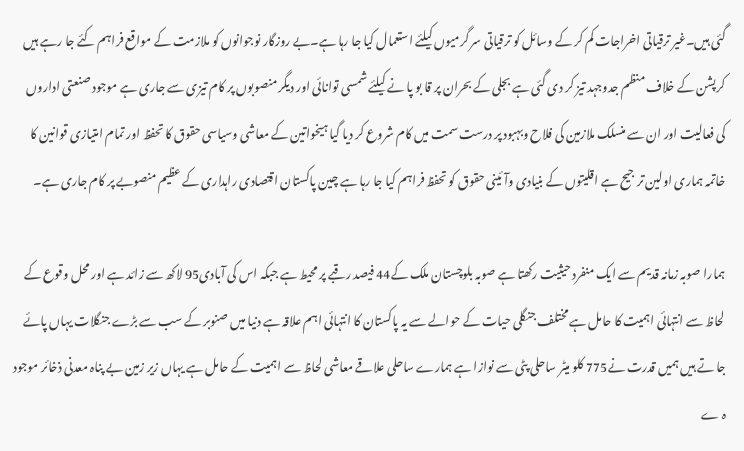گئی ہیں۔غیر ترقیاتی اخراجات کم کر کے وسائل کو ترقیاتی سر گرمیوں کیلئے استعمال کیا جا رہا ہے۔بے روزگار نوجوانوں کو ملازمت کے مواقع فراہم کئے جا رہے ہیں کرپشن کے خلاف منظم جدوجہد تیز کر دی گئی ہے بجلی کے بحران پر قا بو پا نے کیلئے شمسی توانائی اور دیگر منصوبوں پر کام تیزی سے جاری ہے موجود صنعتی اداروں کی فعالیت اور ان سے منسلک ملازمین کی فلاح وبہبود پر درست سمت میں کام شروع کر دیا گیا ہیخواتین کے معاشی وسیاسی حقوق کا تحفظ اور تمام امتیازی قوانین کا خاتمہ ہماری اولین تر جیح ہے اقلیتوں کے بنیادی وآئینی حقوق کو تحفظ فراہم کیا جا رہا ہے چین پاکستان اقتصادی راہداری کے عظیم منصوبے پر کام جاری ہے۔

ہمارا صوبہ زمانہ قدیم سے ایک منفرد حیثیت رکھتا ہے صوبہ بلوچستان ملک کے44 فیصد رقبے پر محیط ہے جبکہ اس کی آبادی95 لاکھ سے زائد ہے اور محل وقوع کے لحاظ سے انتہائی اہمیت کا حامل ہے مختلف جنگلی حیات کے حوالے سے یہ پاکستان کا انتہائی اہم علاقہ ہے دنیا میں صنوبر کے سب سے بڑے جنگلات یہاں پائے جا تے ہیں ہمیں قدرت نے775 کلو میٹر ساحلی پٹی سے نوازا ہے ہمارے ساحلی علاقے معاشی لحاظ سے اہمیت کے حامل ہے یہاں زیر زمین بے پناہ معدنی ذخائر موجود ہ ے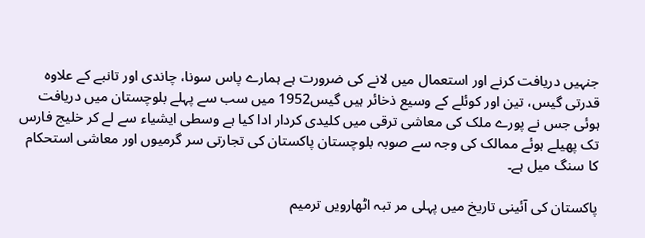جنہیں دریافت کرنے اور استعمال میں لانے کی ضرورت ہے ہمارے پاس سونا، چاندی اور تانبے کے علاوہ قدرتی گیس، تین اور کوئلے کے وسیع ذخائر ہیں گیس1952 میں سب سے پہلے بلوچستان میں دریافت ہوئی جس نے پورے ملک کی معاشی ترقی میں کلیدی کردار ادا کیا ہے وسطی ایشیاء سے لے کر خلیج فارس تک پھیلے ہوئے ممالک کی وجہ سے صوبہ بلوچستان پاکستان کی تجارتی سر گرمیوں اور معاشی استحکام کا سنگ میل ہے۔

پاکستان کی آئینی تاریخ میں پہلی مر تبہ اٹھارویں ترمیم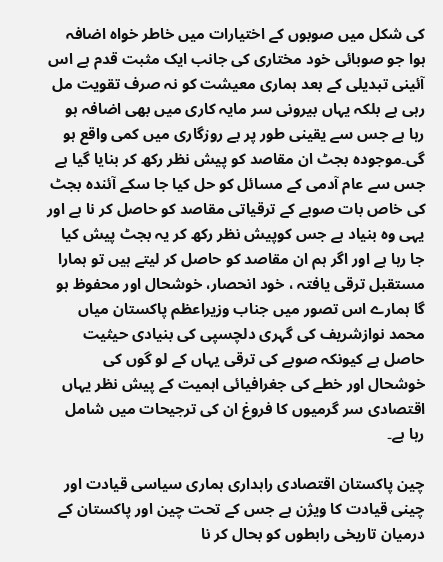کی شکل میں صوبوں کے اختیارات میں خاطر خواہ اضافہ ہوا جو صوبائی خود مختاری کی جانب ایک مثبت قدم ہے اس آئینی تبدیلی کے بعد ہماری معیشت کو نہ صرف تقویت مل رہی ہے بلکہ یہاں بیرونی سر مایہ کاری میں بھی اضافہ ہو رہا ہے جس سے یقینی طور پر بے روزگاری میں کمی واقع ہو گی۔موجودہ بجٹ ان مقاصد کو پیش نظر رکھ کر بنایا گیا ہے جس سے عام آدمی کے مسائل کو حل کیا جا سکے آئندہ بجٹ کی خاص بات صوبے کے ترقیاتی مقاصد کو حاصل کر نا ہے اور یہی وہ بنیاد ہے جس کوپیش نظر رکھ کر یہ بجٹ پیش کیا جا رہا ہے اور اگر ہم ان مقاصد کو حاصل کر لیتے ہیں تو ہمارا مستقبل ترقی یافتہ ، خود انحصار، خوشحال اور محفوظ ہو گا ہمارے اس تصور میں جناب وزیراعظم پاکستان میاں محمد نوازشریف کی گہری دلچسپی کی بنیادی حیثیت حاصل ہے کیونکہ صوبے کی ترقی یہاں کے لو گوں کی خوشحال اور خطے کی جغرافیائی اہمیت کے پیش نظر یہاں اقتصادی سر گرمیوں کا فروغ ان کی ترجیحات میں شامل رہا ہے۔

چین پاکستان اقتصادی راہداری ہماری سیاسی قیادت اور چینی قیادت کا ویژن ہے جس کے تحت چین اور پاکستان کے درمیان تاریخی رابطوں کو بحال کر نا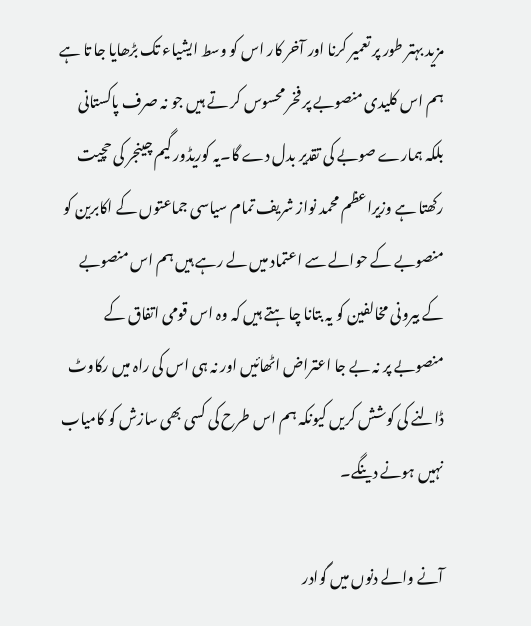مزید بہتر طور پر تعمیر کرنا اور آخر کار اس کو وسط ایشیاء تک بڑھایا جا تا ہے ہم اس کلیدی منصوبے پر فخر محسوس کر تے ہیں جو نہ صرف پاکستانی بلکہ ہمارے صوبے کی تقدیر بدل دے گا۔یہ کوریڈور گیم چینجر کی حچیت رکھتا ہے وزیراعظم محمد نواز شریف تمام سیاسی جماعتوں کے اکابرین کو منصوبے کے حوالے سے اعتماد میں لے رہے ہیں ہم اس منصوبے کے بیرونی مخالفین کو یہ بتانا چا ہتے ہیں کہ وہ اس قومی اتفاق کے منصوبے پر نہ بے جا اعتراض اٹھائیں اور نہ ہی اس کی راہ میں رکاوٹ ڈالنے کی کوشش کریں کیونکہ ہم اس طرح کی کسی بھی سازش کو کامیاب نہیں ہونے دینگے۔

آنے والے دنوں میں گوادر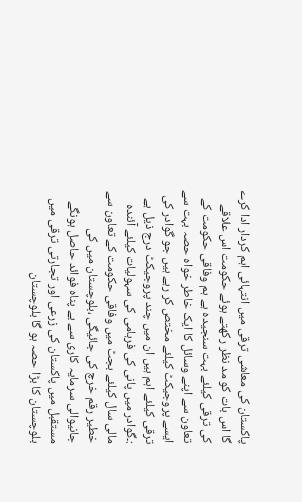پاکستان کی معاشی ترقی میں انتہائی اہم کردار ادا کرے گا اس بات کو مد نظر رکھتے ہوئے حکومت اس علاقے کی ترقی کیلئے بہت سنجیدہ ہے ہم وفاقی حکومت کے تعاون سے اپنے وسائل کا ایک خاطر خواہ حصہ بہت سے ایسے پروجیکٹ کیلئے مختص کر رہے ہیں جو گوادر کی ترقی کیلئے اہم ہیں ان میں چند پروجیکٹ درج ذیل ہے :۔گوادر میں پانی کی فرہامی کی سہولیات کیلئے آئندہ مالی سال کیلئے بجٹ میں وفاقی حکومت کے تعاون سے خطیر رقم خرچ کی جائیگی ،بلوچستان میں کی جانیوالی سرمایہ کاری سے بے پناہ فوائد حاصل ہونگے مستقبل میں پاکستان کی زرعی اور تجارتی ترقی میں بلوچستان کا بڑا حصہ ہو گا بلوچستان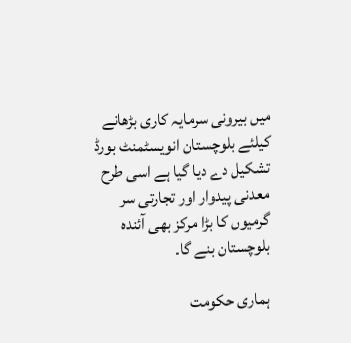میں بیرونی سرمایہ کاری بڑھانے کیلئے بلوچستان انویسٹمنٹ بورڈ تشکیل دے دیا گیا ہے اسی طرح معدنی پیدوار اور تجارتی سر گرمیوں کا بڑا مرکز بھی آئندہ بلوچستان بنے گا۔

ہماری حکومت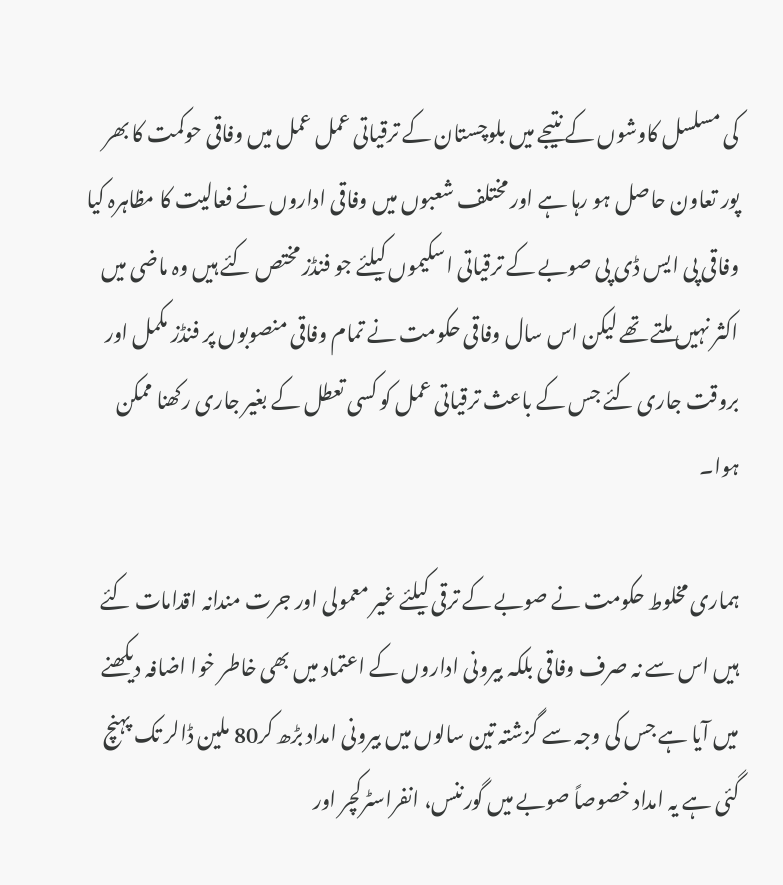کی مسلسل کاوشوں کے نتیجے میں بلوچستان کے ترقیاتی عمل عمل میں وفاقی حوکمت کا بھر پور تعاون حاصل ہو رہا ہے اور مختلف شعبوں میں وفاقی اداروں نے فعالیت کا مظاہرہ کیا وفاقی پی ایس ڈی پی صوبے کے ترقیاتی اسکیموں کیلئے جو فنڈز مختص کئے ہیں وہ ماضی میں اکثر نہیں ملتے تھے لیکن اس سال وفاقی حکومت نے تمام وفاقی منصوبوں پر فنڈز مکمل اور بروقت جاری کئے جس کے باعث ترقیاتی عمل کو کسی تعطل کے بغیر جاری رکھنا ممکن ہوا۔

ہماری مخلوط حکومت نے صوبے کے ترقی کیلئے غیر معمولی اور جرت مندانہ اقدامات کئے ہیں اس سے نہ صرف وفاقی بلکہ بیرونی اداروں کے اعتماد میں بھی خاطر خوا اضافہ دیکھنے میں آیا ہے جس کی وجہ سے گزشتہ تین سالوں میں بیرونی امداد بڑھ کر80 ملین ڈالر تک پہنچ گئی ہے یہ امداد خصوصاً صوبے میں گورننس، انفراسٹرکچر اور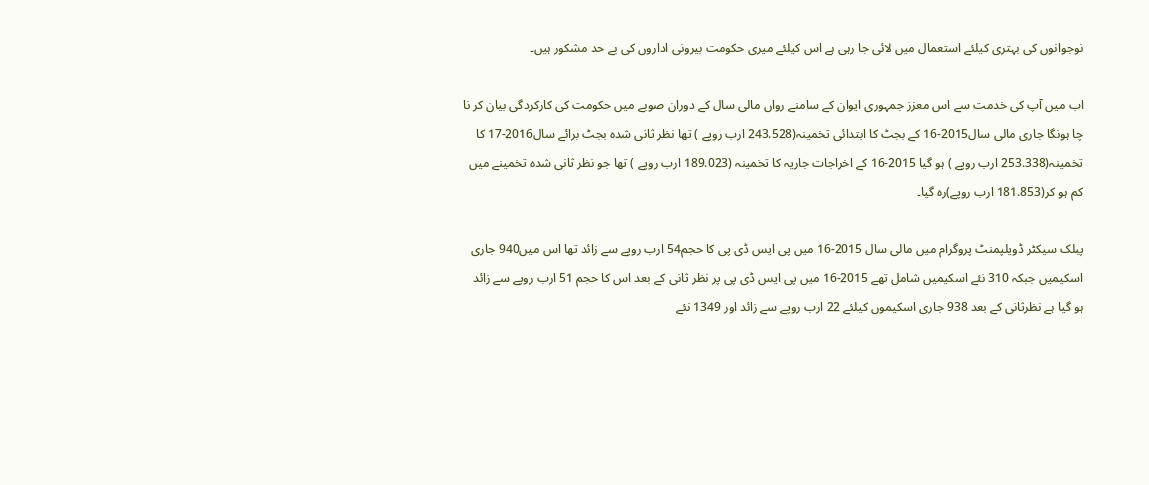نوجوانوں کی بہتری کیلئے استعمال میں لائی جا رہی ہے اس کیلئے میری حکومت بیرونی اداروں کی بے حد مشکور ہیں۔

اب میں آپ کی خدمت سے اس معزز جمہوری ایوان کے سامنے رواں مالی سال کے دوران صوبے میں حکومت کی کارکردگی بیان کر نا چا ہونگا جاری مالی سال2015-16 کے بجٹ کا ابتدائی تخمینہ(243.528 ارب روپے ) تھا نظر ثانی شدہ بجٹ برائے سال2016-17 کا تخمینہ(253.338 ارب روپے ) ہو گیا 2015-16 کے اخراجات جاریہ کا تخمینہ (189.023 ارب روپے ) تھا جو نظر ثانی شدہ تخمینے میں کم ہو کر(181.853 ارب روپے)رہ گیا۔

پبلک سیکٹر ڈویلپمنٹ پروگرام میں مالی سال 2015-16 میں پی ایس ڈی پی کا حجم54 ارب روپے سے زائد تھا اس میں940 جاری اسکیمیں جبکہ 310 نئے اسکیمیں شامل تھے 2015-16 میں پی ایس ڈی پی پر نظر ثانی کے بعد اس کا حجم 51 ارب روپے سے زائد ہو گیا ہے نظرثانی کے بعد 938 جاری اسکیموں کیلئے 22 ارب روپے سے زائد اور 1349 نئے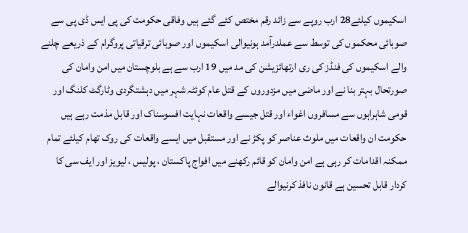اسکیموں کیلئے28 ارب روپے سے زائد رقم مختص کئے گئے ہیں وفاقی حکومت کی پی ایس ڈی پی سے صوبائی محکموں کی توسط سے عملدرآمد ہونیوالی اسکیموں اور صوبائی ترقیاتی پروگرام کے ذریعے چلنے والے اسکیموں کی فنڈز کی ری ارتھائزیشن کی مد میں 19 ارب سے ہے بلوچستان میں امن وامان کی صورتحال بہتر بنا نے اور ماضی میں مزدوروں کے قتل عام کوئٹہ شہر میں دہشتگردی وٹارگٹ کلنگ اور قومی شاہراہوں سے مسافروں اغواء اور قتل جیسے واقعات نہایت افسوسناک اور قابل مذمت رہے ہیں حکومت ان واقعات میں ملوث عناصر کو پکڑ نے اور مستقبل میں ایسے واقعات کی روک تھام کیلئے تمام ممکنہ اقدامات کر رہی ہے امن وامان کو قائم رکھنے میں افواج پاکستان ، پولیس ، لیویز اور ایف سی کا کردار قابل تحسین ہے قانون نافذ کرنیوالے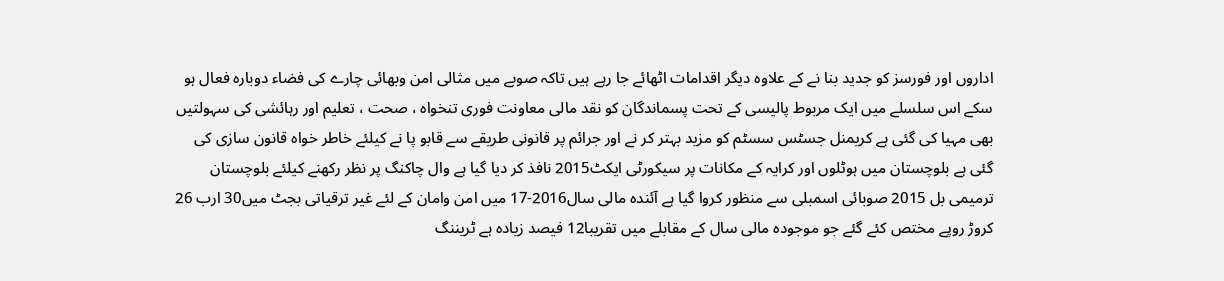اداروں اور فورسز کو جدید بنا نے کے علاوہ دیگر اقدامات اٹھائے جا رہے ہیں تاکہ صوبے میں مثالی امن وبھائی چارے کی فضاء دوبارہ فعال ہو سکے اس سلسلے میں ایک مربوط پالیسی کے تحت پسماندگان کو نقد مالی معاونت فوری تنخواہ ، صحت ، تعلیم اور رہائشی کی سہولتیں بھی مہیا کی گئی ہے کریمنل جسٹس سسٹم کو مزید بہتر کر نے اور جرائم پر قانونی طریقے سے قابو پا نے کیلئے خاطر خواہ قانون سازی کی گئی ہے بلوچستان میں ہوٹلوں اور کرایہ کے مکانات پر سیکورٹی ایکٹ2015 نافذ کر دیا گیا ہے وال چاکنگ پر نظر رکھنے کیلئے بلوچستان ترمیمی بل 2015 صوبائی اسمبلی سے منظور کروا گیا ہے آئندہ مالی سال2016-17 میں امن وامان کے لئے غیر ترقیاتی بجٹ میں30 ارب 26 کروڑ روپے مختص کئے گئے جو موجودہ مالی سال کے مقابلے میں تقریبا12 فیصد زیادہ ہے ٹریننگ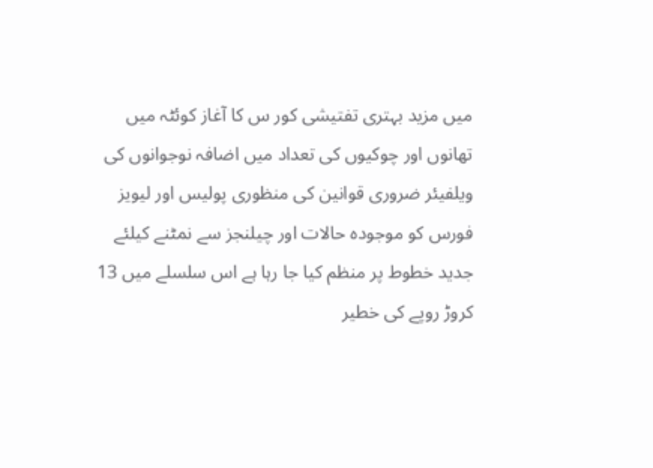میں مزید بہتری تفتیشی کور س کا آغاز کوئٹہ میں تھانوں اور چوکیوں کی تعداد میں اضافہ نوجوانوں کی ویلفیئر ضروری قوانین کی منظوری پولیس اور لیویز فورس کو موجودہ حالات اور چیلنجز سے نمٹنے کیلئے جدید خطوط پر منظم کیا جا رہا ہے اس سلسلے میں 13 کروڑ روپے کی خطیر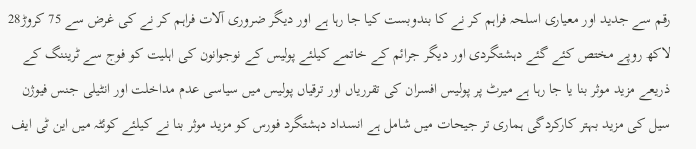رقم سے جدید اور معیاری اسلحہ فراہم کر نے کا بندوبست کیا جا رہا ہے اور دیگر ضروری آلات فراہم کر نے کی غرض سے 75 کروڑ28 لاکھ روپے مختص کئے گئے دہشتگردی اور دیگر جرائم کے خاتمے کیلئے پولیس کے نوجوانون کی اہلیت کو فوج سے ٹریننگ کے ذریعے مزید موثر بنا یا جا رہا ہے میرٹ پر پولیس افسران کی تقرریاں اور ترقیاں پولیس میں سیاسی عدم مداخلت اور انٹیلی جنس فیوژن سیل کی مزید بہتر کارکردگی ہماری تر جیحات میں شامل ہے انسداد دہشتگرد فورس کو مزید موثر بنا نے کیلئے کوئٹہ میں این ٹی ایف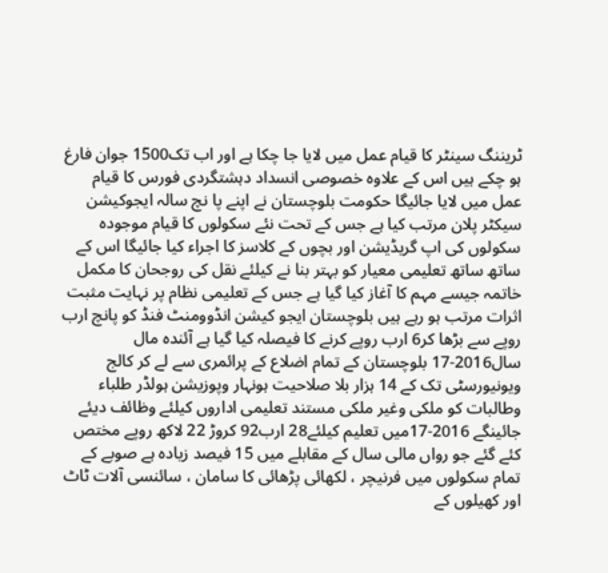ٹریننگ سینٹر کا قیام عمل میں لایا جا چکا ہے اور اب تک1500 جوان فارغ ہو چکے ہیں اس کے علاوہ خصوصی انسداد دہشتگردی فورس کا قیام عمل میں لایا جائیگا حکومت بلوچستان نے اپنے پا نچ سالہ ایجوکیشن سیکٹر پلان مرتب کیا ہے جس کے تحت نئے سکولوں کا قیام موجودہ سکولوں کی اپ گریڈیشن اور بچوں کے کلاسز کا اجراء کیا جائیگا اس کے ساتھ ساتھ تعلیمی معیار کو بہتر بنا نے کیلئے نقل کی روجحان کا مکمل خاتمہ جیسے مہم کا آغاز کیا گیا ہے جس کے تعلیمی نظام پر نہایت مثبت اثرات مرتب ہو رہے ہیں بلوچستان ایجو کیشن انڈوومنٹ فنڈ کو پانچ ارب روپے سے بڑھا کر6 ارب روپے کرنے کا فیصلہ کیا گیا ہے آئندہ مال سال2016-17 بلوچستان کے تمام اضلاع کے پرائمری سے لے کر کالج ویونیورسٹی تک کے 14 ہزار بلا صلاحیت ہونہار وپوزیشن ہولڈر طلباء وطالبات کو ملکی وغیر ملکی مستند تعلیمی اداروں کیلئے وظائف دیئے جائینگے 2016-17میں تعلیم کیلئے28 ارب92 کروڑ 22 لاکھ روپے مختص کئے گئے جو رواں مالی سال کے مقابلے میں 15 فیصد زیادہ ہے صوبے کے تمام سکولوں میں فرنیچر ، لکھائی پڑھائی کا سامان ، سائنسی آلات ٹاٹ اور کھیلوں کے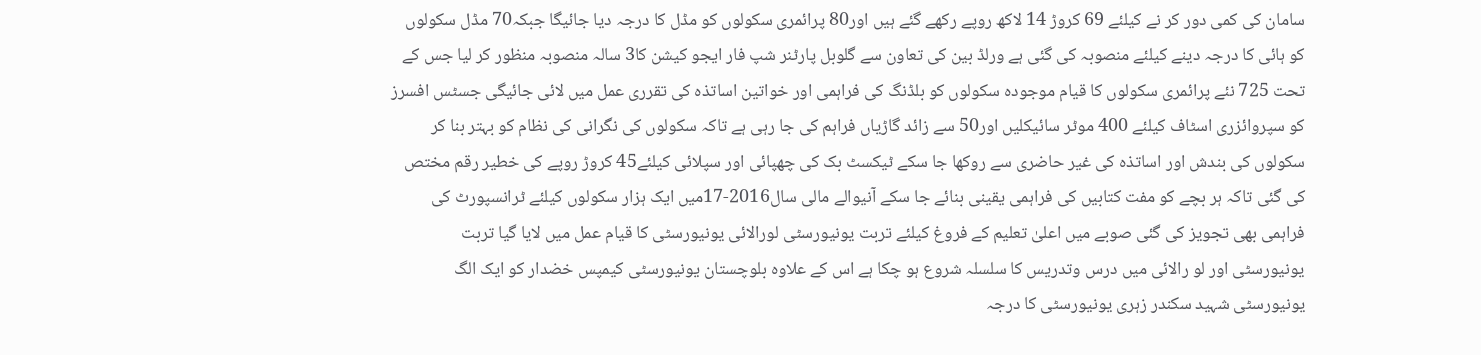سامان کی کمی دور کر نے کیلئے 69 کروڑ 14 لاکھ روپے رکھے گئے ہیں اور80 پرائمری سکولوں کو مڈل کا درجہ دیا جائیگا جبکہ70 مڈل سکولوں کو ہائی کا درجہ دینے کیلئے منصوبہ کی گئی ہے ورلڈ بین کی تعاون سے گلوبل پارٹنر شپ فار ایجو کیشن کا3 سالہ منصوبہ منظور کر لیا جس کے تحت 725 نئے پرائمری سکولوں کا قیام موجودہ سکولوں کو بلڈنگ کی فراہمی اور خواتین اساتذہ کی تقرری عمل میں لائی جائیگی جسٹس افسرز کو سپروائزری اسٹاف کیلئے 400 موٹر سائیکلیں اور50 سے زائد گاڑیاں فراہم کی جا رہی ہے تاکہ سکولوں کی نگرانی کی نظام کو بہتر بنا کر سکولوں کی بندش اور اساتذہ کی غیر حاضری سے روکھا جا سکے ٹیکسٹ بک کی چھپائی اور سپلائی کیلئے45 کروڑ روپے کی خطیر رقم مختص کی گئی تاکہ ہر بچے کو مفت کتابیں کی فراہمی یقینی بنائے جا سکے آنیوالے مالی سال2016-17میں ایک ہزار سکولوں کیلئے ٹرانسپورٹ کی فراہمی بھی تجویز کی گئی صوبے میں اعلیٰ تعلیم کے فروغ کیلئے تربت یونیورسٹی لورالائی یونیورسٹی کا قیام عمل میں لایا گیا تربت یونیورسٹی اور لو رالائی میں درس وتدریس کا سلسلہ شروع ہو چکا ہے اس کے علاوہ بلوچستان یونیورسٹی کیمپس خضدار کو ایک الگ یونیورسٹی شہید سکندر زہری یونیورسٹی کا درجہ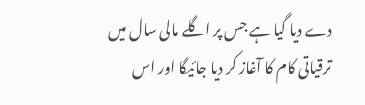دے دیا گیا ہے جس پر اگلے مالی سال میں ترقیاتی کام کا آغاز کر دیا جائیگا اور اس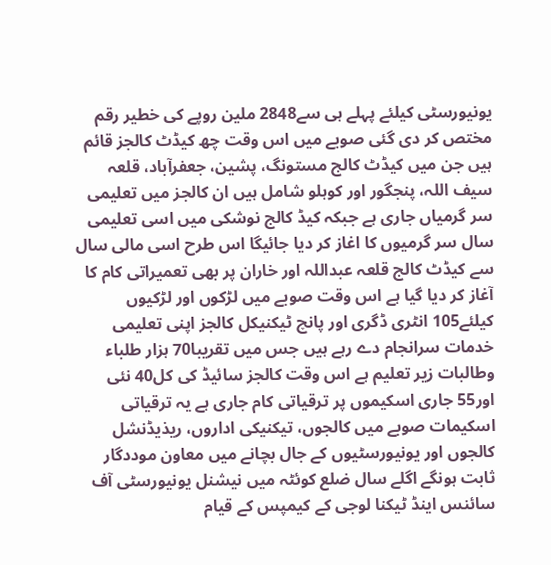یونیورسٹی کیلئے پہلے ہی سے2848 ملین روپے کی خطیر رقم مختص کر دی گئی صوبے میں اس وقت چھ کیڈٹ کالجز قائم ہیں جن میں کیڈٹ کالج مستونگ، پشین، جعفرآباد، قلعہ سیف اللہ، پنجگور اور کوہلو شامل ہیں ان کالجز میں تعلیمی سر گرمیاں جاری ہے جبکہ کیڈ کالج نوشکی میں اسی تعلیمی سال سر گرمیوں کا اغاز کر دیا جائیگا اس طرح اسی مالی سال سے کیڈٹ کالج قلعہ عبداللہ اور خاران پر بھی تعمیراتی کام کا آغاز کر دیا گیا ہے اس وقت صوبے میں لڑکوں اور لڑکیوں کیلئے105 انٹری ڈگری اور پانچ ٹیکنیکل کالجز اپنی تعلیمی خدمات سرانجام دے رہے ہیں جس میں تقریبا70 ہزار طلباء وطالبات زیر تعلیم ہے اس وقت کالجز سائیڈ کی کل40 نئی اور55 جاری اسکیموں پر ترقیاتی کام جاری ہے یہ ترقیاتی اسکیمات صوبے میں کالجوں، تیکنیکی اداروں، ریذیڈنشل کالجوں اور یونیورسٹیوں کے جال بچانے میں معاون موددگار ثابت ہونگے اگلے سال ضلع کوئٹہ میں نیشنل یونیورسٹی آف سائنس اینڈ ٹیکنا لوجی کے کیمپس کے قیام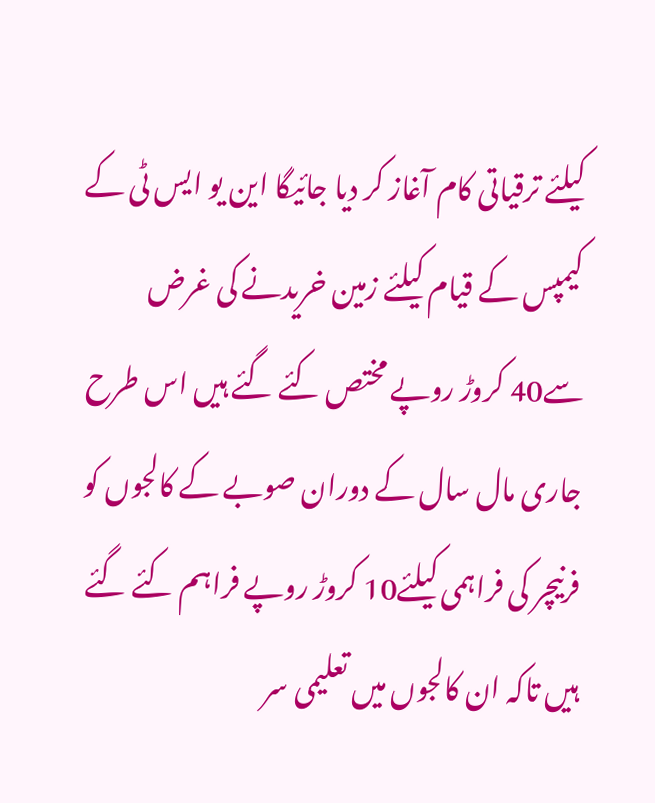کیلئے ترقیاتی کام آغاز کر دیا جائیگا این یو ایس ٹی کے کیمپس کے قیام کیلئے زمین خریدنے کی غرض سے40 کروڑ روپے مختص کئے گئے ہیں اس طرح جاری مال سال کے دوران صوبے کے کالجوں کو فرنیچر کی فراہمی کیلئے10 کروڑ روپے فراہم کئے گئے ہیں تاکہ ان کالجوں میں تعلیمی سر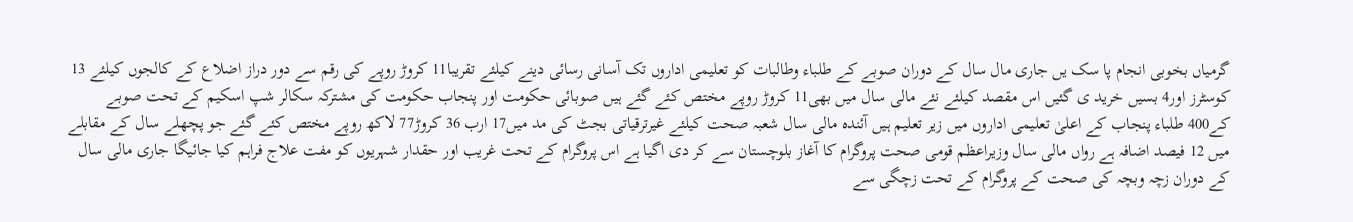گرمیاں بخوبی انجام پا سک یں جاری مال سال کے دوران صوبے کے طلباء وطالبات کو تعلیمی اداروں تک آسانی رسائی دینے کیلئے تقریبا11 کروڑ روپے کی رقم سے دور دراز اضلاع کے کالجوں کیلئے 13 کوسٹرز اور4 بسیں خرید ی گئیں اس مقصد کیلئے نئے مالی سال میں بھی11 کروڑ روپے مختص کئے گئے ہیں صوبائی حکومت اور پنجاب حکومت کی مشترکہ سکالر شپ اسکیم کے تحت صوبے کے400 طلباء پنجاب کے اعلیٰ تعلیمی اداروں میں زیر تعلیم ہیں آئندہ مالی سال شعبہ صحت کیلئے غیرترقیاتی بجٹ کی مد میں17 ارب 36 کروڑ77 لاکھ روپے مختص کئے گئے جو پچھلے سال کے مقابلے میں 12 فیصد اضافہ ہے رواں مالی سال وزیراعظم قومی صحت پروگرام کا آغاز بلوچستان سے کر دی اگیا ہے اس پروگرام کے تحت غریب اور حقدار شہریوں کو مفت علاج فراہم کیا جائیگا جاری مالی سال کے دوران زچہ وبچہ کی صحت کے پروگرام کے تحت زچگی سے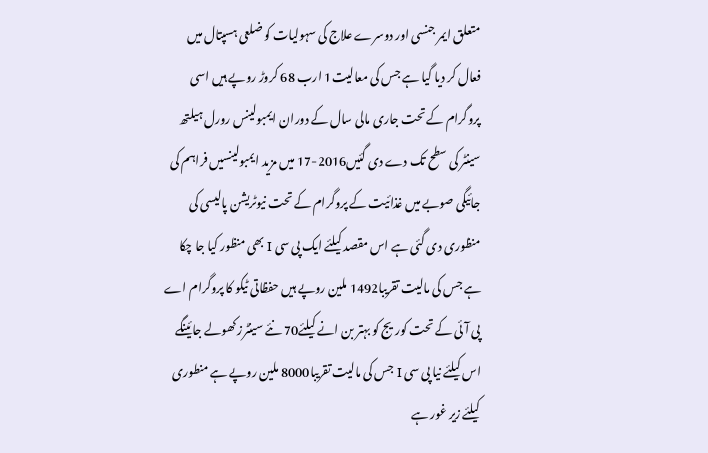متعلق ایمر جنسی اور دوسرے علاج کی سہولیات کو ضلعی ہسپتال میں فعال کر دیا گیا ہے جس کی معالیت1 ارب 68 کروڑ روپے ہیں اسی پروگرام کے تحت جاری مالی سال کے دوران ایمبولینس رورل ہیلتھ سینٹر کی سطح تک دے دی گئیں2016-17 میں مزید ایمبولینسیں فراہم کی جائیگی صوبے میں غذائیت کے پروگرام کے تحت نیوٹریشن پالیسی کی منظوری دی گئی ہے اس مقصد کیلئے ایک پی سی I بھی منظور کیا جا چکا ہے جس کی مالیت تقریبا1492 ملین روپے ہیں حفظاتی ٹیکو کا پروگرام اے پی آئی کے تحت کوریج کو بہتر بن انے کیلئے70 نئے سینٹرز کھولے جائینگے اس کیلئے نیا پی سی I جس کی مالیت تقریبا8000 ملین روپے ہے منطوری کیلئے زیر غور ہے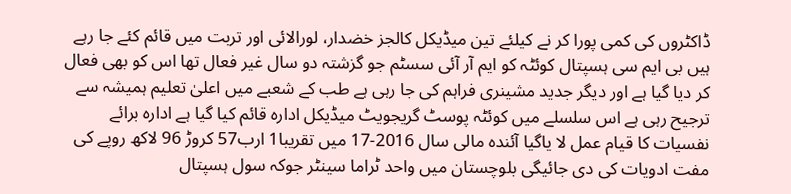ڈاکٹروں کی کمی پورا کر نے کیلئے تین میڈیکل کالجز خضدار، لورالائی اور تربت میں قائم کئے جا رہے ہیں بی ایم سی ہسپتال کوئٹہ کو ایم آر آئی سسٹم جو گزشتہ دو سال غیر فعال تھا اس کو بھی فعال کر دیا گیا ہے اور دیگر جدید مشینری فراہم کی جا رہی ہے طب کے شعبے میں اعلیٰ تعلیم ہمیشہ سے ترجیح رہی ہے اس سلسلے میں کوئٹہ پوسٹ گریجویٹ میڈیکل ادارہ قائم کیا گیا ہے ادارہ برائے نفسیات کا قیام عمل لا یاگیا آئندہ مالی سال 2016-17 میں تقریبا1 ارب57 کروڑ 96 لاکھ روپے کی مفت ادویات کی دی جائیگی بلوچستان میں واحد ٹراما سینٹر جوکہ سول ہسپتال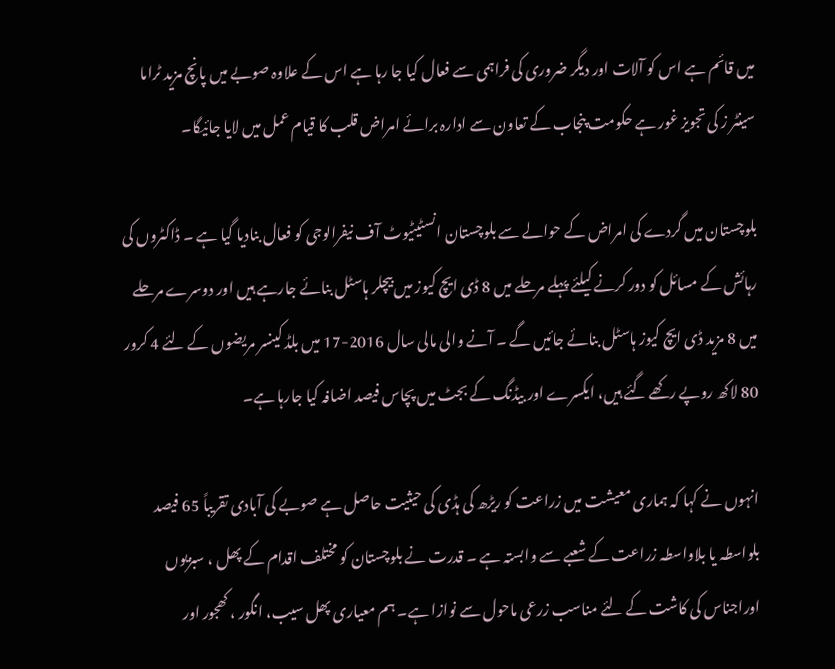میں قائم ہے اس کو آلات اور دیگر ضروری کی فراہمی سے فعال کیا جا رہا ہے اس کے علاوہ صوبے میں پانچ مزید ٹراما سینٹر ز کی تجویز غور ہے حکومت پنجاب کے تعاون سے ادارہ برائے امراض قلب کا قیام عمل میں لایا جائیگا۔

بلوچستان میں گردے کی امراض کے حوالے سے بلوچستان انسٹیٹیوٹ آف نیفرالوجی کو فعال بنادیا گیا ہے ۔ ڈاکٹروں کی رہائش کے مسائل کو دور کرنے کیلئے پہلے مرحلے میں 8 ڈی ایچ کیوز میں بیچلر ہاسٹل بنائے جارہے ہیں اور دوسرے مرحلے میں 8 مزید ڈی ایچ کیوز ہاسٹل بنائے جائیں گے ۔ آنے والی مالی سال 2016-17 میں بلڈ کینسر مریضوں کے لئے 4 کرور 80 لاکھ روپے رکھے گئے ہیں، ایکسرے اور بیڈنگ کے بجٹ میں پچاس فیصد اضافہ کیا جارہا ہے۔

انہوں نے کہا کہ ہماری معیشت میں زراعت کو ریڑھ کی ہڈی کی حیثیت حاصل ہے صوبے کی آبادی تقریباً 65 فیصد بلواسطہ یا بلاواسطہ زراعت کے شعبے سے وابستہ ہے ۔ قدرت نے بلوچستان کو مختلف اقدام کے پھل ، سبزیوں اوراجناس کی کاشت کے لئے مناسب زرعی ماحول سے نوازا ہے۔ ہم معیاری پھل سیب، انگور ، کھجور اور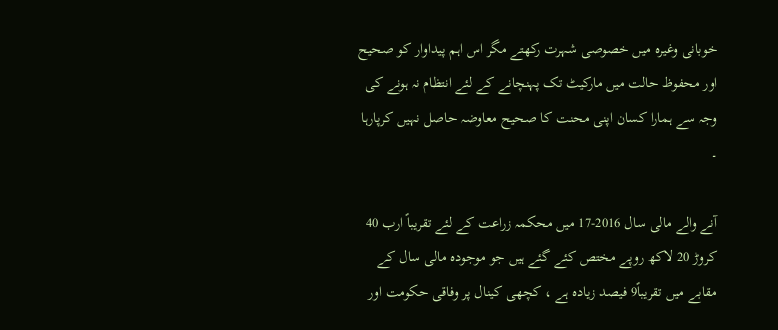خوبانی وغیرہ میں خصوصی شہرت رکھتے مگر اس اہم پیداوار کو صحیح اور محفوظ حالت میں مارکیٹ تک پہنچانے کے لئے انتظام نہ ہونے کی وجہ سے ہمارا کسان اپنی محنت کا صحیح معاوضہ حاصل نہیں کرپارہا ۔

آنے والے مالی سال 2016-17 میں محکمہ زراعت کے لئے تقریباً ارب 40 کروڑ 20 لاکھ روپے مختص کئے گئے ہیں جو موجودہ مالی سال کے مقابے میں تقریباً9 فیصد زیادہ ہے ، کچھی کینال پر وفاقی حکومت اور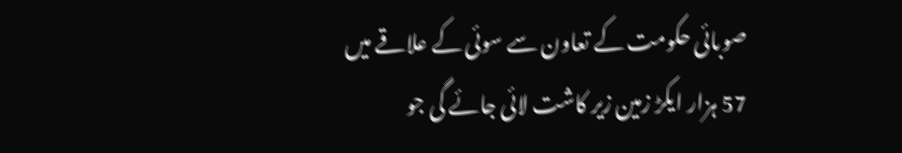صوبائی حکومت کے تعاون سے سوئی کے علاقے میں 57 ہزار ایکڑ زمین زیر کاشت لائی جائے گی جو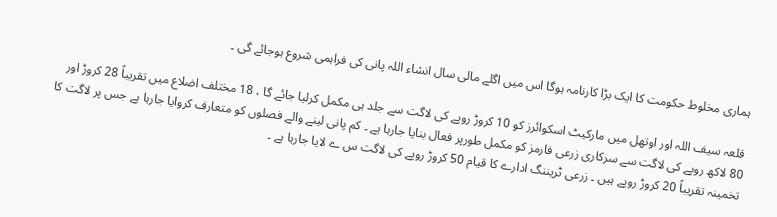ہماری مخلوط حکومت کا ایک بڑا کارنامہ ہوگا اس میں اگلے مالی سال انشاء اللہ پانی کی فراہمی شروع ہوجائے گی ۔

قلعہ سیف اللہ اور اوتھل میں مارکیٹ اسکوائرز کو 10 کروڑ روپے کی لاگت سے جلد ہی مکمل کرلیا جائے گا ، 18 مختلف اضلاع میں تقریباً 28 کروڑ اور 80 لاکھ روپے کی لاگت سے سرکاری زرعی فارمز کو مکمل طورپر فعال بنایا جارہا ہے ۔ کم پانی لینے والے فصلوں کو متعارف کروایا جارہا ہے جس پر لاگت کا تخمینہ تقریباً 20 کروڑ روپے ہیں ۔ زرعی ٹریننگ ادارے کا قیام 50 کروڑ روپے کی لاگت س ے لایا جارہا ہے ۔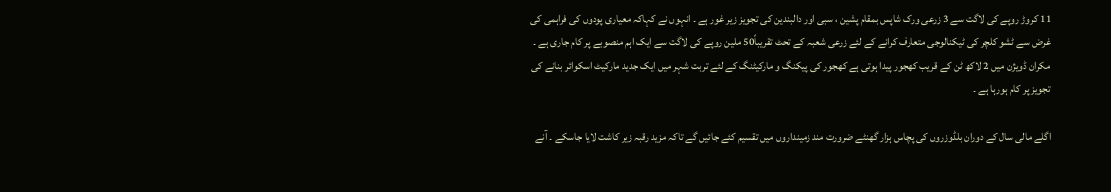11 کروڑ روپے کی لاگت سے 3 زرعی ورک شاپس بمقام پشین ، سبی اور دالبندین کی تجویز زیر غور ہے ۔ انہوں نے کہاکہ معیاری پودوں کی فراہمی کی غرض سے ٹشو کلچر کی ٹیکنالوجی متعارف کرانے کے لئے زرعی شعبہ کے تحٹ تقریباً50 ملین روپے کی لاگت سے ایک اہم منصوبے پر کام جاری ہے ۔ مکران ڈویژن میں 2 لاکھ ٹن کے قریب کھجور پیدا ہوتی ہے کھجور کی پیکنگ و مارکیٹنگ کے لئے تربت شہر میں ایک جدید مارکیٹ اسکوائر بنانے کی تجویز پر کام ہورہا ہے ۔

اگلے مالی سال کے دوران بلڈوزروں کی پچاس ہزار گھنٹے ضرورت مند زمینداروں میں تقسیم کئے جائیں گے تاکہ مزید رقبہ زیر کاشت لایا جاسکے ۔ آنے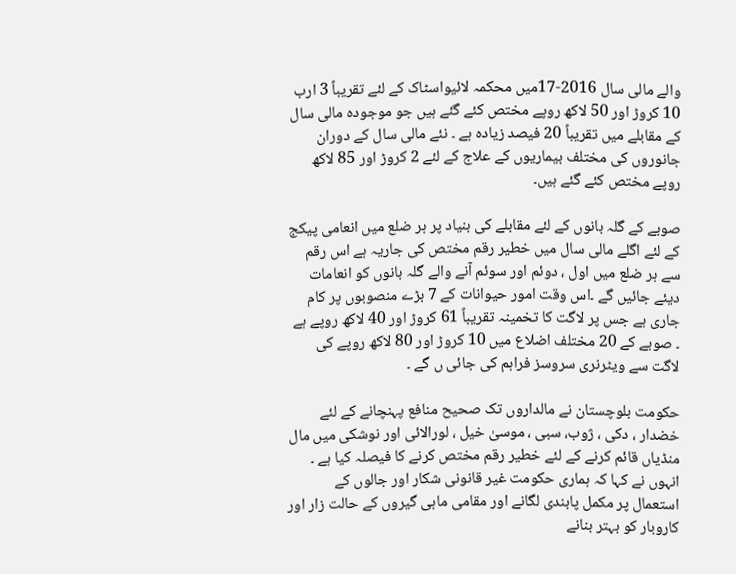والے مالی سال 2016-17میں محکمہ لائیواسٹاک کے لئے تقریباً 3 ارب 10 کروڑ اور 50 لاکھ روپے مختص کئے گئے ہیں جو موجودہ مالی سال کے مقابلے میں تقریباً 20 فیصد زیادہ ہے ۔ نئے مالی سال کے دوران جانوروں کی مختلف بیماریوں کے علاج کے لئے 2 کروڑ اور 85 لاکھ روپے مختص کئے گئے ہیں۔

صوبے کے گلہ بانوں کے لئے مقابلے کی بنیاد پر ہر ضلع میں انعامی پیکج کے لئے اگلے مالی سال میں خطیر رقم مختص کی جاریہ ہے اس رقم سے ہر ضلع میں اول ، دوئم اور سوئم آنے والے گلہ بانوں کو انعامات دیئے جائیں گے ۔اس وقت امور حیوانات کے 7 بڑے منصوبوں پر کام جاری ہے جس پر لاگت کا تخمینہ تقریباً 61 کروڑ اور 40 لاکھ روپے ہے ۔ صوبے کے 20 مختلف اضلاع میں 10 کروڑ اور 80 لاکھ روپے کی لاگت سے ویٹرنری سروسز فراہم کی جائی ں گے ۔

حکومت بلوچستان نے مالداروں تک صحیح منافع پہنچانے کے لئے خضدار ، دکی ، ژوب، سبی ، موسیٰ خیل ، لورالائی اور نوشکی میں مال منڈیاں قائم کرنے کے لئے خطیر رقم مختص کرنے کا فیصلہ کیا ہے ۔ انہوں نے کہا کہ ہماری حکومت غیر قانونی شکار اور جالوں کے استعمال پر مکمل پابندی لگانے اور مقامی ماہی گیروں کے حالت زار اور کاروبار کو بہتر بنانے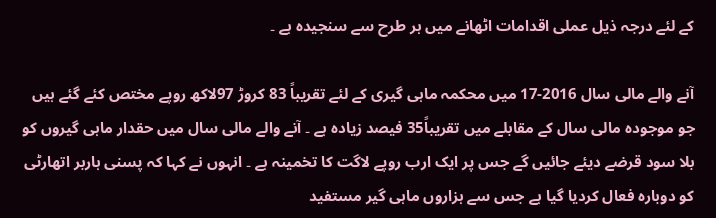کے لئے درجہ ذیل عملی اقدامات اٹھانے میں ہر طرح سے سنجیدہ ہے ۔

آنے والے مالی سال 2016-17 میں محکمہ ماہی گیری کے لئے تقریباً 83 کروڑ 97لاکھ روپے مختص کئے گئے ہیں جو موجودہ مالی سال کے مقابلے میں تقریباً35 فیصد زیادہ ہے ۔ آنے والے مالی سال میں حقدار ماہی گیروں کو بلا سود قرضے دیئے جائیں گے جس پر ایک ارب روپے لاگت کا تخمینہ ہے ۔ انہوں نے کہا کہ پسنی ہاربر اتھارٹی کو دوبارہ فعال کردیا گیا ہے جس سے ہزاروں ماہی گیر مستفید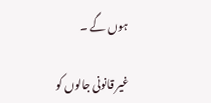ہوں گے ۔

غیر قانونی جالوں کو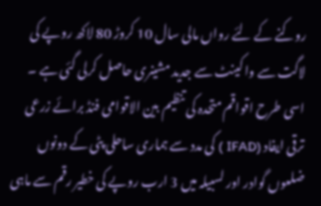روکنے کے لئے رواں مالی سال 10 کروڑ 80 لاکھ روپے کی لاگت سے وا کینٹ سے جدید مشینری حاصل کرلی گئی ہے ۔ اسی طرح اقواقم متحدہ کی تنظیم بین الاقوامی فنڈ برائے زرعی ترقی ایفاد (IFAD ) کی مدد سے ہماری ساحلی پٹی کے دونوں ضلعوں گوادر اور لسبیلہ میں 3 ارب روپے کی خطیر رقم سے ماہی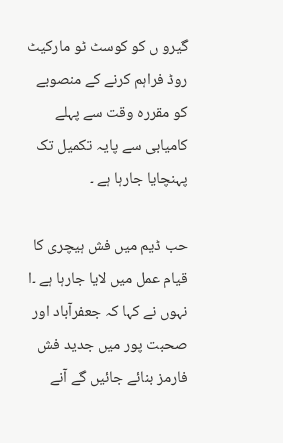گیرو ں کو کوسٹ ٹو مارکیٹ روڈ فراہم کرنے کے منصوبے کو مقررہ وقت سے پہلے کامیابی سے پایہ تکمیل تک پہنچایا جارہا ہے ۔

حب ڈیم میں فش ہیچری کا قیام عمل میں لایا جارہا ہے ۔ا نہوں نے کہا کہ جعفرآباد اور صحبت پور میں جدید فش فارمز بنائے جائیں گے آنے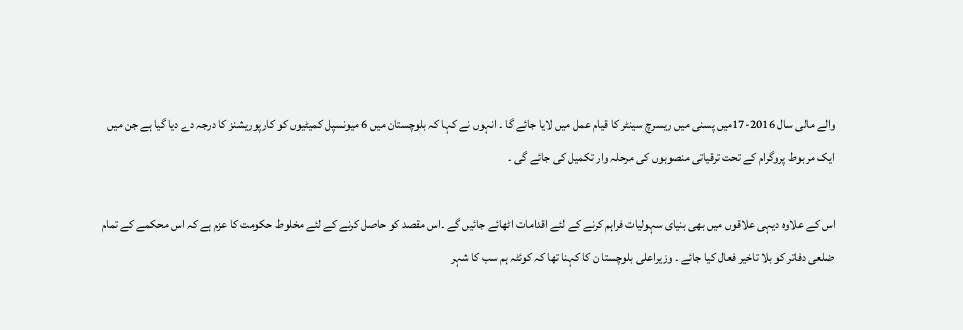والے مالی سال 2016-17میں پسنی میں ریسرچ سینٹر کا قیام عمل میں لایا جائے گا ۔ انہوں نے کہا کہ بلوچستان میں 6 میونسپل کمیٹیوں کو کارپوریشنز کا درجہ دے دیا گیا ہے جن میں ایک مربوط پروگرام کے تحت ترقیاتی منصوبوں کی مرحلہ وار تکمیل کی جائے گی ۔

اس کے علاوہ دیہی علاقوں میں بھی بنیای سہولیات فراہم کرنے کے لئے اقدامات اٹھائے جائیں گے ۔اس مقصد کو حاصل کرنے کے لئے مخلوط حکومت کا عزم ہے کہ اس محکمے کے تمام ضلعی دفاتر کو بلا تاخیر فعال کیا جائے ۔ وزیراعلی بلوچستا ن کا کہنا تھا کہ کوئٹہ ہم سب کا شہر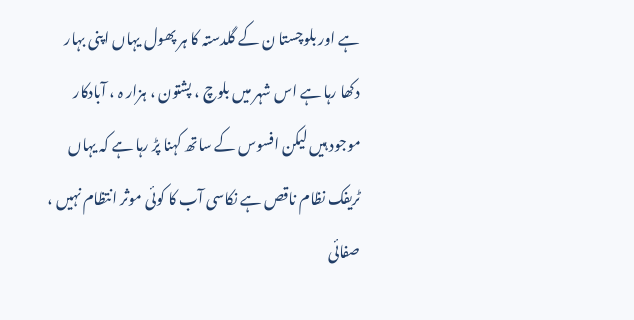ہے اور بلوچستا ن کے گلدستہ کا ہر پھول یہاں اپنی بہار دکھا رہا ہے اس شہر میں بلوچ ، پشتون ، ہزار ہ ، آبادکار موجود ہیں لیکن افسوس کے ساتھ کہنا پڑ رہا ہے کہ یہاں ٹریفک نظام ناقص ہے نکاسی آب کا کوئی موثر انتظام نہیں ، صفائی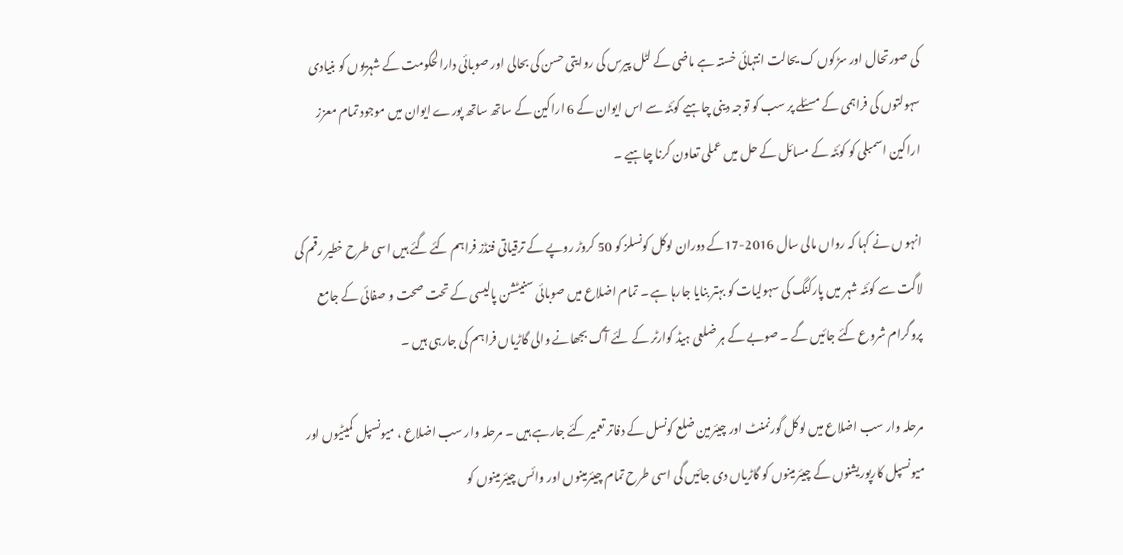کی صورتحال اور سڑکوں ک یحالت انتہائی خستہ ہے ماضی کے لٹل پیرس کی روایتی حسن کی بحالی اور صوبائی دارالحکومت کے شہریوں کو بنیادی سہولتوں کی فراہمی کے مسئلے پر سب کو توجہ دینی چاہیے کوئٹہ سے اس ایوان کے 6 اراکین کے ساتھ ساتھ پورے ایوان میں موجود تمام معزز اراکین اسمبلی کو کوئٹہ کے مسائل کے حل میں عملی تعاون کرنا چاہیے ۔

انہو ں نے کہا کہ رواں مالی سال 2016-17کے دوران لوکل کونسلز کو 50 کروڑ روپے کے ترقیاتی فنڈز فراہم کئے گئے ہیں اسی طرح خطیر رقم کی لاگت سے کوئٹہ شہر میں پارکنگ کی سہولیات کو بہتر بنایا جارہا ہے ۔ تمام اضلاع میں صوبائی سنیٹشن پالیسی کے تحت صحت و صفائی کے جامع پروگرام شروع کئے جائیں گے ۔ صوبے کے ہر ضلعی ہیڈ کوارٹر کے لئے آگ بجھانے والی گاڑیاں فراہم کی جارہی ہیں ۔

مرحلہ وار سب اضلاع میں لوکل گورنمنٹ اور چیئرمین ضلع کونسل کے دفاتر تعمیر کئے جارہے ہیں ۔ مرحلہ وار سب اضلاع ، میونسپل کمیٹیوں اور میونسپل کارپوریشنوں کے چیئرمینوں کو گاڑیاں دی جائیں گی اسی طرح تمام چیئرمینوں اور وائس چیئرمینوں کو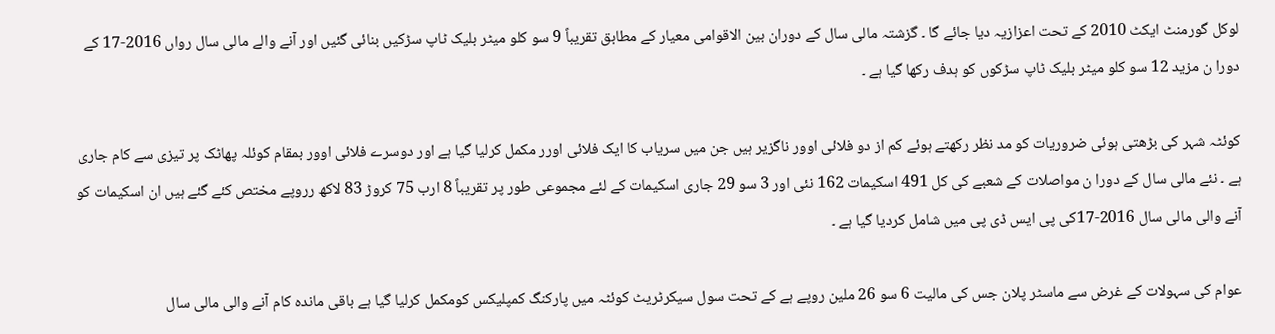لوکل گورمنٹ ایکٹ 2010 کے تحت اعزازیہ دیا جائے گا ۔ گزشتہ مالی سال کے دوران بین الاقوامی معیار کے مطابق تقریباً 9 سو کلو میٹر بلیک ٹاپ سڑکیں بنائی گئیں اور آنے والے مالی سال رواں 2016-17 کے دورا ن مزید 12 سو کلو میٹر بلیک ٹاپ سڑکوں کو ہدف رکھا گیا ہے ۔

کوئٹہ شہر کی بڑھتی ہوئی ضروریات کو مد نظر رکھتے ہوئے کم از دو فلائی اوور ناگزیر ہیں جن میں سریاب کا ایک فلائی اورر مکمل کرلیا گیا ہے اور دوسرے فلائی اوور بمقام کوئلہ پھاٹک پر تیزی سے کام جاری ہے ۔ نئے مالی سال کے دورا ن مواصلات کے شعبے کی کل 491 اسکیمات 162 نئی اور 3 سو 29 جاری اسکیمات کے لئے مجموعی طور پر تقریباً 8 ارب 75 کروڑ 83 لاکھ رروپے مختص کئے گئے ہیں ان اسکیمات کو آنے والی مالی سال 2016-17کی پی ایس ڈی پی میں شامل کردیا گیا ہے ۔

عوام کی سہولات کے غرض سے ماسٹر پلان جس کی مالیت 6 سو 26 ملین روپے ہے کے تحت سول سیکرٹریٹ کوئٹہ میں پارکنگ کمپلیکس کومکمل کرلیا گیا ہے باقی ماندہ کام آنے والی مالی سال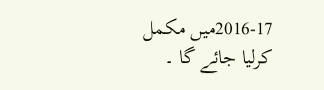2016-17میں مکمل کرلیا جائے گا ۔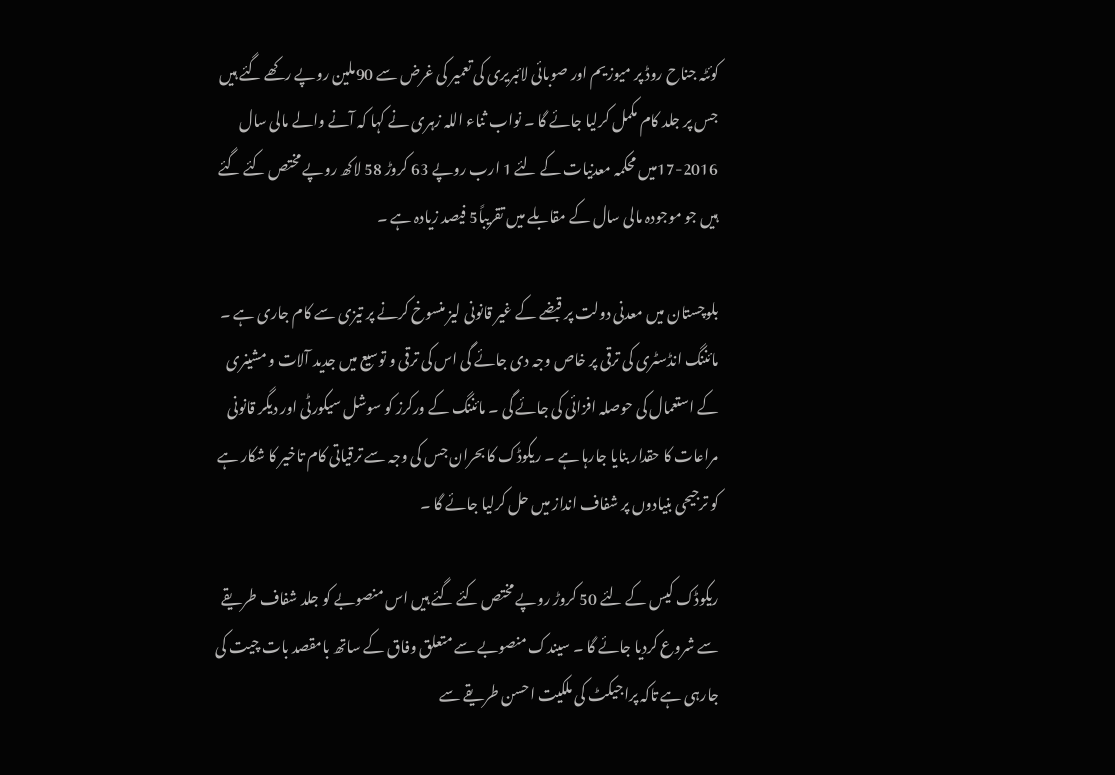کوئٹہ جناح روڈ پر میوزیم اور صوبائی لائبریری کی تعمیر کی غرض سے 90ملین روپے رکھے گئے ہیں جس پر جلد کام مکمل کرلیا جائے گا ۔ نواب ثناء اللہ زہری نے کہا کہ آنے والے مالی سال 2016-17میں محکمہ معدنیات کے لئے 1 ارب روپے 63 کروڑ 58 لاکھ روپے مختص کئے گئے ہیں جو موجودہ مالی سال کے مقابلے میں تقریباً5 فیصد زیادہ ہے ۔

بلوچستان میں معدنی دولت پر قبضے کے غیر قانونی لیز منسوخ کرنے پر تیزی سے کام جاری ہے ۔ مائننگ انڈسٹری کی ترقی پر خاص وجہ دی جائے گی اس کی ترقی و توسیع میں جدید آلات و مشینری کے استعمال کی حوصلہ افزائی کی جائے گی ۔ مائننگ کے ورکرز کو سوشل سیکورٹی اور دیگر قانونی مراعات کا حقدار بنایا جارہا ہے ۔ ریکوڈک کا بحران جس کی وجہ سے ترقیاتی کام تاخیر کا شکار ہے کو ترجیحی بنیادوں پر شفاف انداز میں حل کرلیا جائے گا ۔

ریکوڈک کیس کے لئے 50 کروڑ روپے مختص کئے گئے ہیں اس منصوبے کو جلد شفاف طریقے سے شروع کردیا جائے گا ۔ سیندک منصوبے سے متعلق وفاق کے ساتھ بامقصد بات چیت کی جارہی ہے تاکہ پراجیکٹ کی ملکیت احسن طریقے سے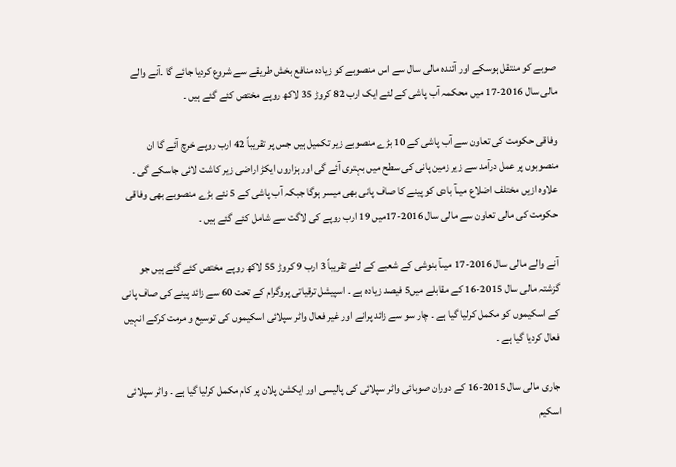صوبے کو منتقل ہوسکے اور آئندہ مالی سال سے اس منصوبے کو زیادہ منافع بخش طریقے سے شروع کردیا جائے گا ۔آنے والے مالی سال 2016-17 میں محکمہ آب پاشی کے لئے ایک ارب 82 کروڑ 35 لاکھ روپے مختص کئے گئے ہیں ۔

وفاقی حکومت کی تعاون سے آب پاشی کے 10 بڑے منصوبے زیر تکمیل ہیں جس پر تقریباً 42 ارب روپے خرچ آئے گا ان منصوبوں پر عمل درآمد سے زیر زمین پانی کی سطح میں بہتری آئے گی اور ہزاروں ایکڑ اراضی زیر کاشت لائی جاسکے گی ۔ علاوہ ازیں مختلف اضلاع میںآ بادی کو پینے کا صاف پانی بھی میسر ہوگا جبکہ آب پاشی کے 5 نئے بڑے منصوبے بھی وفاقی حکومت کی مالی تعاون سے مالی سال 2016-17میں 19 ارب روپے کی لاگت سے شامل کئے گئے ہیں ۔

آنے والے مالی سال 2016-17 میںآ بنوشی کے شعبے کے لئے تقریباً 3 ارب 9 کروڑ 55 لاکھ روپے مختص کئے گئے ہیں جو گزشتہ مالی سال 2015-16 کے مقابلے میں5 فیصد زیادہ ہے ۔ اسپیشل ترقیاتی پروگرام کے تحت 60 سے زائد پینے کی صاف پانی کے اسکیموں کو مکمل کرلیا گیا ہے ۔ چار سو سے زائد پرانے اور غیر فعال واٹر سپلائی اسکیموں کی توسیع و مرمت کرکے انہیں فعال کردیا گیا ہے ۔

جاری مالی سال 2015-16 کے دوران صوبائی واٹر سپلائی کی پالیسی اور ایکشن پلان پر کام مکمل کرلیا گیا ہے ۔ واٹر سپلائی اسکیم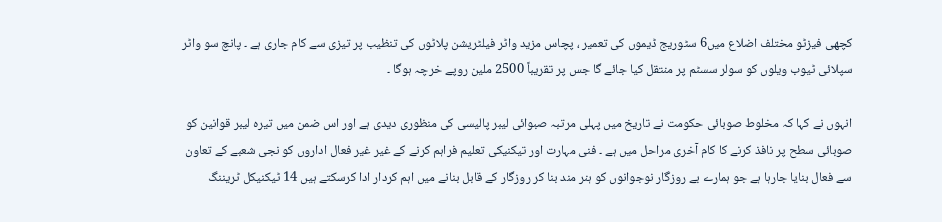کچھی فیزٹو مختلف اضلاع میں6 سٹوریج ڈیموں کی تعمیر ، پچاس مزید واٹر فیلٹریشن پلاٹوں کی تنظیب پر تیزی سے کام جاری ہے ۔ پانچ سو واٹر سپلائی ٹیوب ویلوں کو سولر سسٹم پر منتقل کیا جائے گا جس پر تقریباً 2500 ملین روپے خرچہ ہوگا ۔

انہوں نے کہا کہ مخلوط صوبائی حکومت نے تاریخ میں پہلی مرتبہ صبوائی لیبر پالیسی کی منظوری دیدی ہے اور اس ضمن میں تیرہ لیبر قوانین کو صوبائی سطح پر نافذ کرنے کا کام آخری مراحل میں ہے ۔ فنی مہارت اور تیکنیکی تعلیم فراہم کرنے کے غیر غیر فعال اداروں کو نجی شعبے کے تعاون سے فعال بنایا جارہا ہے جو ہمارے بے روزگار نوجوانوں کو ہنر مند بنا کر روزگار کے قابل بنانے میں اہم کردار ادا کرسکتے ہیں 14 ٹیکنیکل ٹریننگ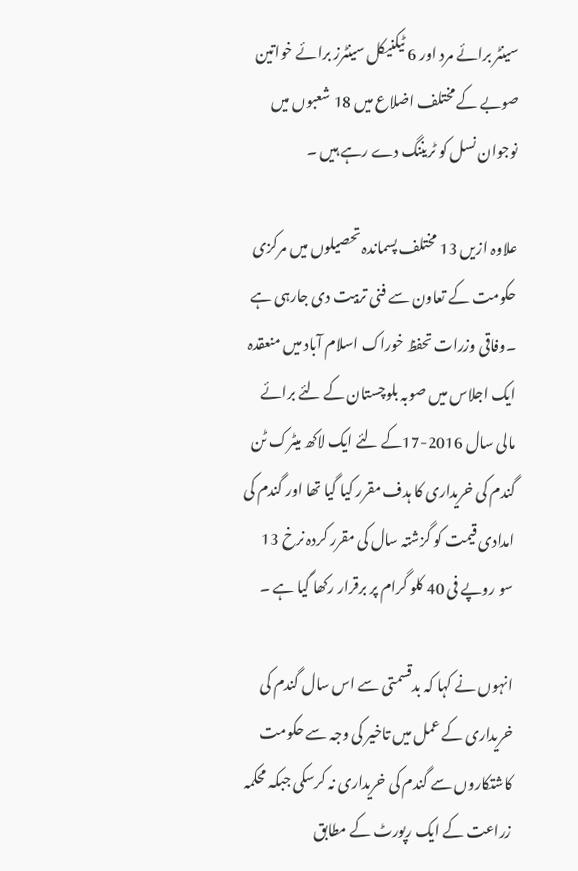سینٹر برائے مرد اور 6 ٹیکنیکل سینٹرز برائے خواتین صوبے کے مختلف اضلاع میں 18 شعبوں میں نوجوان نسل کو ٹریننگ دے رہے ہیں ۔

علاوہ ازیں 13 مختلف پسماندہ تحصیلوں میں مرکزی حکومت کے تعاون سے فنی تربیت دی جارہی ہے ۔وفاقی وزرات تحفظ خوراک اسلام آباد میں منعقدہ ایک اجلاس میں صوبہ بلوچستان کے لئے برائے مالی سال 2016-17کے لئے ایک لاکھ میٹرک ٹن گندم کی خریداری کا ہدف مقرر کیا گیا تھا اور گندم کی امدادی قیمت کو گزشتہ سال کی مقرر کردہ نرخ 13 سو روپے فی 40 کلو گرام پر برقرار رکھا گیا ہے ۔

انہوں نے کہا کہ بدقسمتی سے اس سال گندم کی خریداری کے عمل میں تاخیر کی وجہ سے حکومت کاشتکاروں سے گندم کی خریداری نہ کرسکی جبکہ محکمہ زراعت کے ایک رپورٹ کے مطابق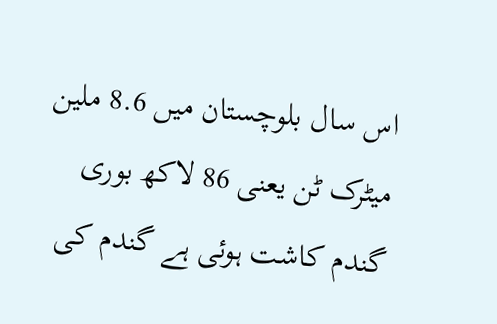اس سال بلوچستان میں 8.6 ملین میٹرک ٹن یعنی 86 لاکھ بوری گندم کاشت ہوئی ہے گندم کی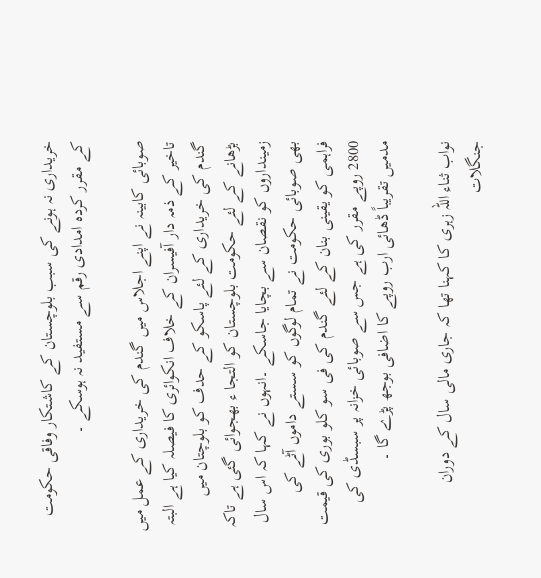خریداری نہ ہونے کی سبب بلوچستان کے کاشتکار وفاقی حکومت کے مقرر کردہ امدادی رقم سے مستفید نہ ہوسکے ۔

صوبائی کابینہ نے اپنے اجلاس میں گندم کی خریداری کے عمل میں تاخیر کے ذمہ دار آفیسران کے خلاف انکوائری کا فیصلہ کیا ہے البتہ گندم کی خریداری کے لئے پاسکو کے حدف کو بلوچتان میں بڑھانے کے لئے حکومت بلوچستان کو التجا ء بھجوائی گئی ہے تاکہ زمینداروں کو نقصان سے بچایا جاسکے ۔انہوں نے کہا کہ اس سال بھی صوبائی حکومت نے تمام لوگوں کو سستے داموں آٹے کی فراہمی کو یقینی بنان کے لئے گندم کی فی سو کلو بوری کی قیمت 2800 روپے مقرر کی ہے جس سے صوبائی خزانہ پر سبسڈی کی مدمیں تقریباً ڈھائی ارب روپے کا اضافی بوجھ پڑے گا ۔

نواب ثناء اللہ زہری کا کہنا تھا کہ جاری مالی سال کے دوران جنگلات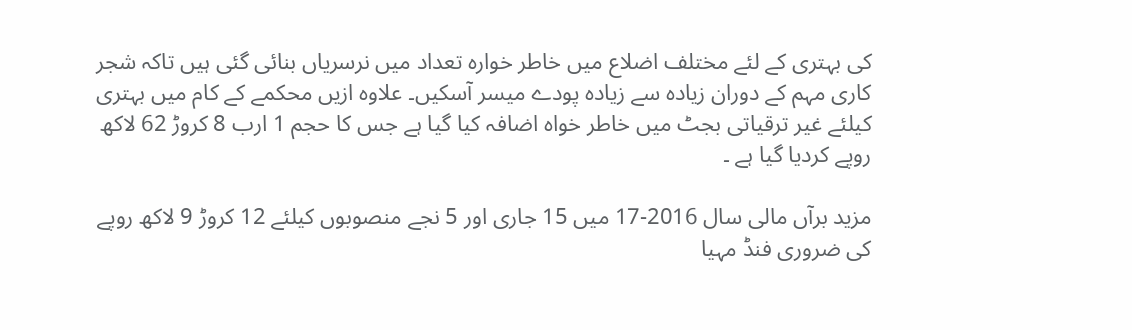کی بہتری کے لئے مختلف اضلاع میں خاطر خوارہ تعداد میں نرسریاں بنائی گئی ہیں تاکہ شجر کاری مہم کے دوران زیادہ سے زیادہ پودے میسر آسکیں۔ علاوہ ازیں محکمے کے کام میں بہتری کیلئے غیر ترقیاتی بجٹ میں خاطر خواہ اضافہ کیا گیا ہے جس کا حجم 1 ارب 8 کروڑ 62 لاکھ روپے کردیا گیا ہے ۔

مزید برآں مالی سال 2016-17 میں 15 جاری اور 5 نجے منصوبوں کیلئے 12 کروڑ 9 لاکھ روپے کی ضروری فنڈ مہیا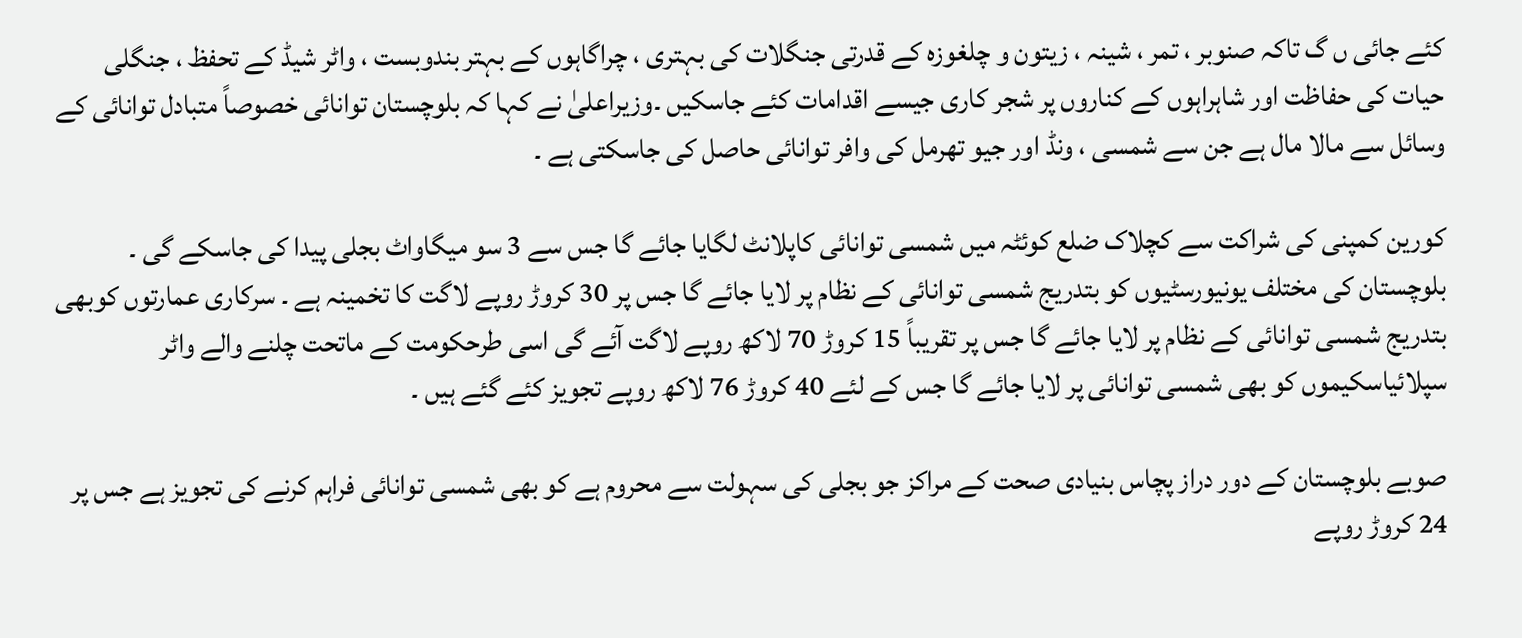کئے جائی ں گ تاکہ صنوبر ، تمر ، شینہ ، زیتون و چلغوزہ کے قدرتی جنگلات کی بہتری ، چراگاہوں کے بہتر بندوبست ، واٹر شیڈ کے تحفظ ، جنگلی حیات کی حفاظت اور شاہراہوں کے کناروں پر شجر کاری جیسے اقدامات کئے جاسکیں ۔وزیراعلیٰ نے کہا کہ بلوچستان توانائی خصوصاً متبادل توانائی کے وسائل سے مالا مال ہے جن سے شمسی ، ونڈ اور جیو تھرمل کی وافر توانائی حاصل کی جاسکتی ہے ۔

کورین کمپنی کی شراکت سے کچلاک ضلع کوئٹہ میں شمسی توانائی کاپلانٹ لگایا جائے گا جس سے 3 سو میگاواٹ بجلی پیدا کی جاسکے گی ۔ بلوچستان کی مختلف یونیورسٹیوں کو بتدریج شمسی توانائی کے نظام پر لایا جائے گا جس پر 30 کروڑ روپے لاگت کا تخمینہ ہے ۔ سرکاری عمارتوں کوبھی بتدریج شمسی توانائی کے نظام پر لایا جائے گا جس پر تقریباً 15 کروڑ 70 لاکھ روپے لاگت آئے گی اسی طرحکومت کے ماتحت چلنے والے واٹر سپلائیاسکیموں کو بھی شمسی توانائی پر لایا جائے گا جس کے لئے 40 کروڑ 76 لاکھ روپے تجویز کئے گئے ہیں ۔

صوبے بلوچستان کے دور دراز پچاس بنیادی صحت کے مراکز جو بجلی کی سہولت سے محروم ہے کو بھی شمسی توانائی فراہم کرنے کی تجویز ہے جس پر 24 کروڑ روپے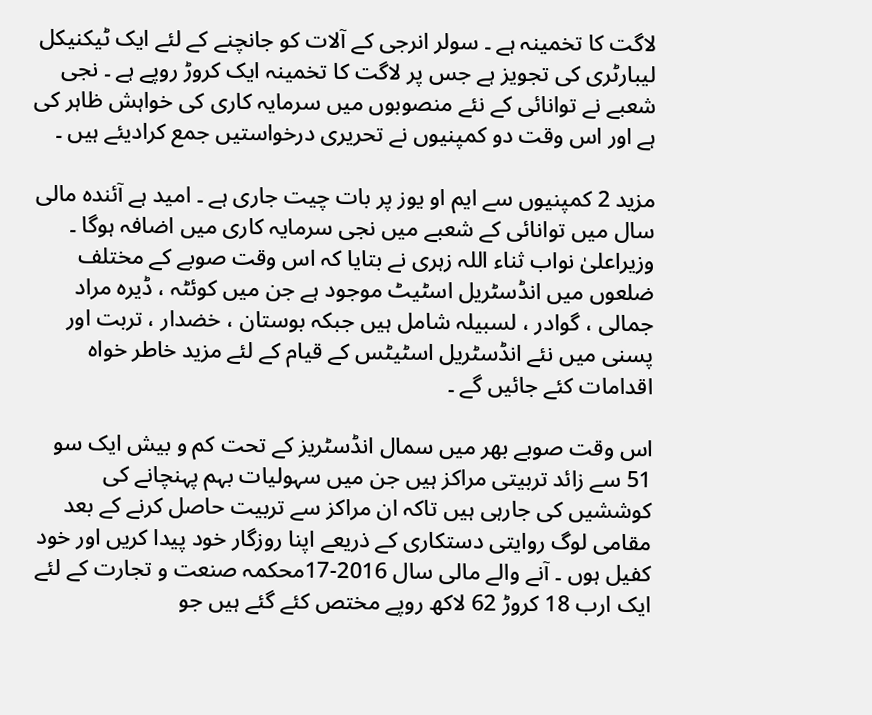لاگت کا تخمینہ ہے ۔ سولر انرجی کے آلات کو جانچنے کے لئے ایک ٹیکنیکل لیبارٹری کی تجویز ہے جس پر لاگت کا تخمینہ ایک کروڑ روپے ہے ۔ نجی شعبے نے توانائی کے نئے منصوبوں میں سرمایہ کاری کی خواہش ظاہر کی ہے اور اس وقت دو کمپنیوں نے تحریری درخواستیں جمع کرادیئے ہیں ۔

مزید 2 کمپنیوں سے ایم او یوز پر بات چیت جاری ہے ۔ امید ہے آئندہ مالی سال میں توانائی کے شعبے میں نجی سرمایہ کاری میں اضافہ ہوگا ۔ وزیراعلیٰ نواب ثناء اللہ زہری نے بتایا کہ اس وقت صوبے کے مختلف ضلعوں میں انڈسٹریل اسٹیٹ موجود ہے جن میں کوئٹہ ، ڈیرہ مراد جمالی ، گوادر ، لسبیلہ شامل ہیں جبکہ بوستان ، خضدار ، تربت اور پسنی میں نئے انڈسٹریل اسٹیٹس کے قیام کے لئے مزید خاطر خواہ اقدامات کئے جائیں گے ۔

اس وقت صوبے بھر میں سمال انڈسٹریز کے تحت کم و بیش ایک سو 51 سے زائد تربیتی مراکز ہیں جن میں سہولیات بہم پہنچانے کی کوششیں کی جارہی ہیں تاکہ ان مراکز سے تربیت حاصل کرنے کے بعد مقامی لوگ روایتی دستکاری کے ذریعے اپنا روزگار خود پیدا کریں اور خود کفیل ہوں ۔ آنے والے مالی سال 2016-17محکمہ صنعت و تجارت کے لئے ایک ارب 18 کروڑ 62 لاکھ روپے مختص کئے گئے ہیں جو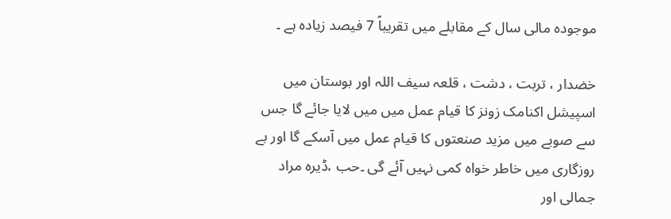موجودہ مالی سال کے مقابلے میں تقریباً 7 فیصد زیادہ ہے ۔

خضدار ، تربت ، دشت ، قلعہ سیف اللہ اور بوستان میں اسپیشل اکنامک زونز کا قیام عمل میں میں لایا جائے گا جس سے صوبے میں مزید صنعتوں کا قیام عمل میں آسکے گا اور بے روزگاری میں خاطر خواہ کمی نہیں آئے گی ۔حب ،ڈیرہ مراد جمالی اور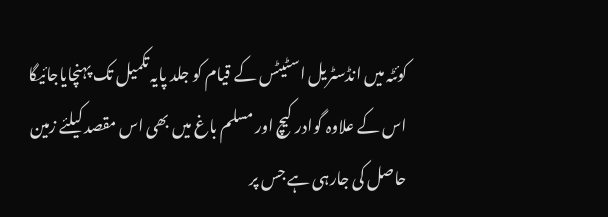کوئٹہ میں انڈسٹریل اسٹیٹس کے قیام کو جلد پایہ تکمیل تک پہنچایاجائیگا اس کے علاوہ گوادر کیچ اور مسلم باغ میں بھی اس مقصد کیلئے زمین حاصل کی جارہی ہے جس پر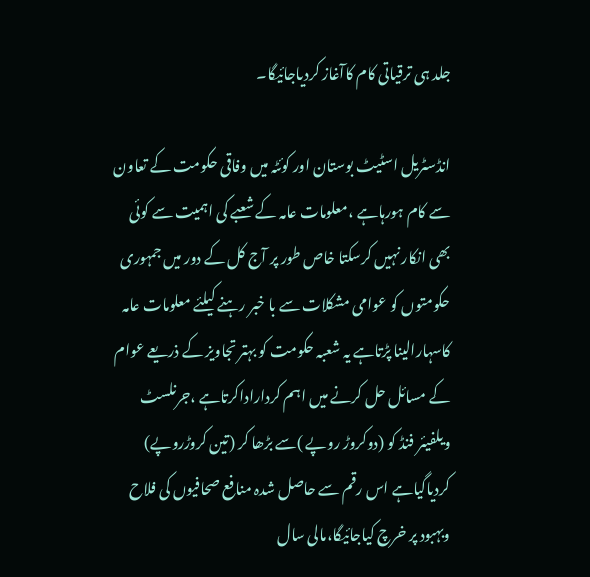جلد ہی ترقیاتی کام کاآغاز کردیاجائیگا۔

انڈسٹریل اسٹیٹ بوستان اور کوئٹہ میں وفاقی حکومت کے تعاون سے کام ہورہاہے ،معلومات عامہ کے شعبے کی اہمیت سے کوئی بھی انکار نہیں کرسکتا خاص طور پر آج کل کے دور میں جمہوری حکومتوں کو عوامی مشکلات سے با خبر رہنے کیلئے معلومات عامہ کاسہارالینا پڑتاہے یہ شعبہ حکومت کو بہتر تجاویز کے ذریعے عوام کے مسائل حل کرنے میں اہم کرداراداکرتاہے ،جرنلسٹ ویلفیئر فنڈ کو (دوکروڑ روپے )سے بڑھا کر (تین کروڑروپے) کردیاگیاہے اس رقم سے حاصل شدہ منافع صحافیوں کی فلاح وبہبود پر خرچ کیاجائیگا،مالی سال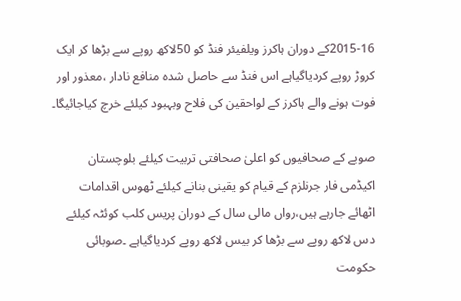2015-16کے دوران ہاکرز ویلفیئر فنڈ کو 50لاکھ روپے سے بڑھا کر ایک کروڑ روپے کردیاگیاہے اس فنڈ سے حاصل شدہ منافع نادار ،معذور اور فوت ہونے والے ہاکرز کے لواحقین کی فلاح وبہبود کیلئے خرچ کیاجائیگا۔

صوبے کے صحافیوں کو اعلیٰ صحافتی تربیت کیلئے بلوچستان اکیڈمی فار جرنلزم کے قیام کو یقینی بنانے کیلئے ٹھوس اقدامات اٹھائے جارہے ہیں،رواں مالی سال کے دوران پریس کلب کوئٹہ کیلئے دس لاکھ روپے سے بڑھا کر بیس لاکھ روپے کردیاگیاہے ۔صوبائی حکومت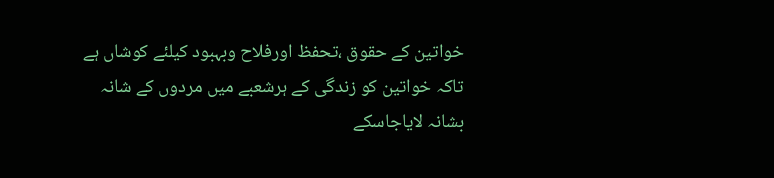خواتین کے حقوق ،تحفظ اورفلاح وبہبود کیلئے کوشاں ہے تاکہ خواتین کو زندگی کے ہرشعبے میں مردوں کے شانہ بشانہ لایاجاسکے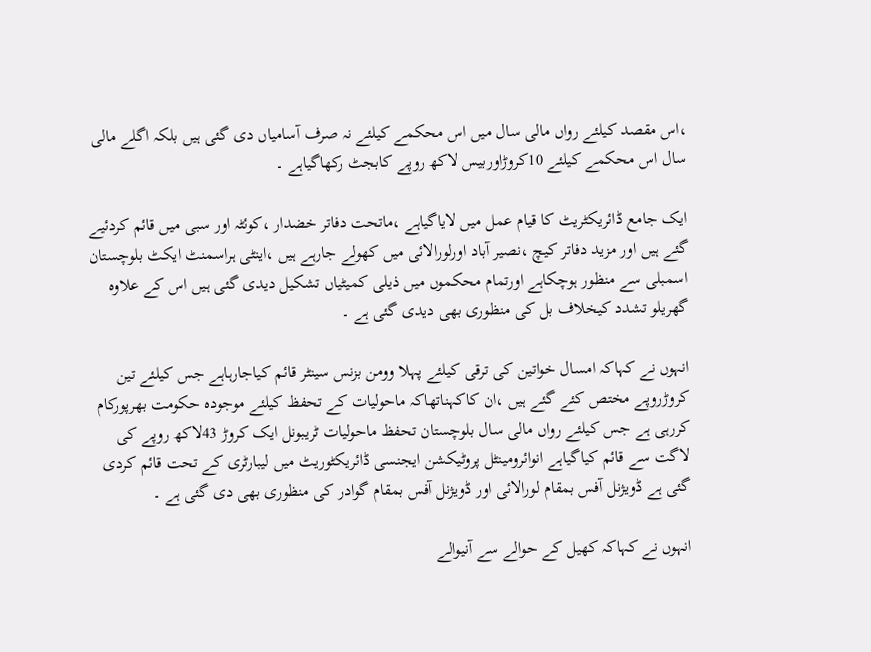،اس مقصد کیلئے رواں مالی سال میں اس محکمے کیلئے نہ صرف آسامیاں دی گئی ہیں بلکہ اگلے مالی سال اس محکمے کیلئے 10کروڑاوربیس لاکھ روپے کابجٹ رکھاگیاہے ۔

ایک جامع ڈائریکٹریٹ کا قیام عمل میں لایاگیاہے ،ماتحت دفاتر خضدار ،کوئٹہ اور سبی میں قائم کردئیے گئے ہیں اور مزید دفاتر کیچ ،نصیر آباد اورلورالائی میں کھولے جارہے ہیں ،اینٹی ہراسمنٹ ایکٹ بلوچستان اسمبلی سے منظور ہوچکاہے اورتمام محکموں میں ذیلی کمیٹیاں تشکیل دیدی گئی ہیں اس کے علاوہ گھریلو تشدد کیخلاف بل کی منظوری بھی دیدی گئی ہے ۔

انہوں نے کہاکہ امسال خواتین کی ترقی کیلئے پہلا وومن بزنس سینٹر قائم کیاجارہاہے جس کیلئے تین کروڑروپے مختص کئے گئے ہیں ،ان کاکہناتھاکہ ماحولیات کے تحفظ کیلئے موجودہ حکومت بھرپورکام کررہی ہے جس کیلئے رواں مالی سال بلوچستان تحفظ ماحولیات ٹریبونل ایک کروڑ 43لاکھ روپے کی لاگت سے قائم کیاگیاہے انوائرومینٹل پروٹیکشن ایجنسی ڈائریکٹوریٹ میں لیبارٹری کے تحت قائم کردی گئی ہے ڈویژنل آفس بمقام لورالائی اور ڈویژنل آفس بمقام گوادر کی منظوری بھی دی گئی ہے ۔

انہوں نے کہاکہ کھیل کے حوالے سے آنیوالے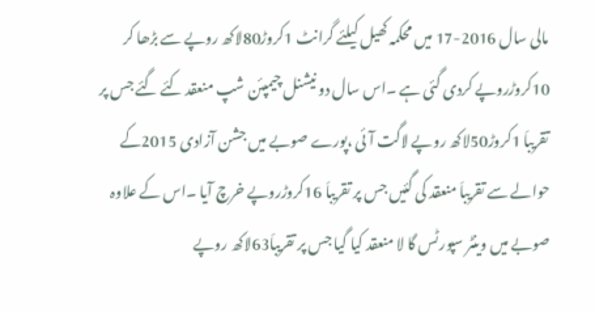مالی سال 2016-17 میں محکمہ کھیل کیلئے گرانٹ 1کروڑ80لاکھ روپے سے بڑھا کر 10کروڑروپے کردی گئی ہے ۔اس سال دو نیشنل چیمپئن شپ منعقد کئے گئے جس پر تقریباَ 1کروڑ50لاکھ روپے لاگت آئی ،پورے صوبے میں جشن آزادی 2015کے حوالے سے تقریباَ منعقد کی گئیں جس پر تقریباَ 16کروڑروپے خرچ آیا ۔اس کے علاوہ صوبے میں وینٹر سپورٹس گا لا منعقد کیا گیا جس پر تقریباَ63لاکھ روپے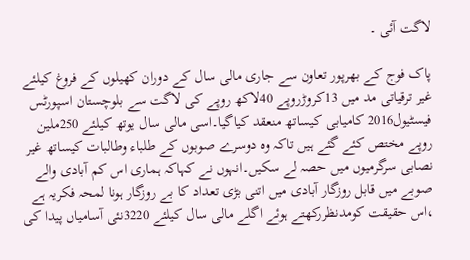لاگت آئی ۔

پاک فوج کے بھرپور تعاون سے جاری مالی سال کے دوران کھیلوں کے فروغ کیلئے غیر ترقیاتی مد میں 13کروڑروپے 40لاکھ روپے کی لاگت سے بلوچستان اسپورٹس فیسٹیول2016 کامیابی کیساتھ منعقد کیاگیا۔اسی مالی سال یوتھ کیلئے 250ملین روپے مختص کئے گئے ہیں تاکہ وہ دوسرے صوبوں کے طلباء وطالبات کیساتھ غیر نصابی سرگرمیوں میں حصہ لے سکیں۔انہوں نے کہاکہ ہماری اس کم آبادی والے صوبے میں قابل روزگار آبادی میں اتنی بڑی تعداد کا بے روزگار ہونا لمحہ فکریہ ہے ،اس حقیقت کومدنظررکھتے ہوئے اگلے مالی سال کیلئے 3220نئی آسامیاں پیدا کی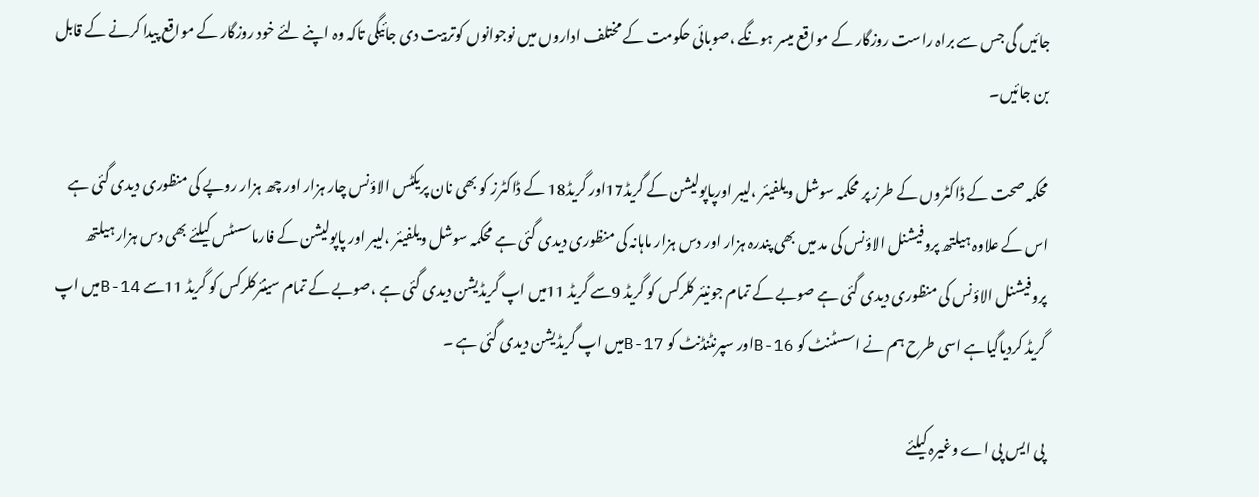جائیں گی جس سے براہ راست روزگار کے مواقع میسر ہونگے ،صوبائی حکومت کے مختلف اداروں میں نوجوانوں کوتربیت دی جائیگی تاکہ وہ اپنے لئے خود روزگار کے مواقع پیدا کرنے کے قابل بن جائیں۔

محکمہ صحت کے ڈاکٹروں کے طرز پر محکمہ سوشل ویلفیئر ،لیبر اورپاپولیشن کے گریڈ17اور گریڈ18 کے ڈاکٹرز کو بھی نان پریکٹس الاؤنس چار ہزار اور چھ ہزار روپے کی منظوری دیدی گئی ہے اس کے علاوہ ہیلتھ پروفیشنل الاؤنس کی مد میں بھی پندرہ ہزار اور دس ہزار ماہانہ کی منظوری دیدی گئی ہے محکمہ سوشل ویلفیئر ،لیبر اور پاپولیشن کے فارماسسٹس کیلئے بھی دس ہزار ہیلتھ پروفیشنل الاؤنس کی منظوری دیدی گئی ہے صوبے کے تمام جونیئر کلرکس کو گریڈ 9سے گریڈ 11میں اپ گریڈیشن دیدی گئی ہے ،صوبے کے تمام سینئرکلرکس کو گریڈ 11سے B-14میں اپ گریڈ کردیاگیاہے اسی طرح ہم نے اسسٹنٹ کو B-16اور سپرنٹنڈنٹ کو B-17میں اپ گریڈیشن دیدی گئی ہے ۔

پی ایس پی اے وغیرہ کیلئے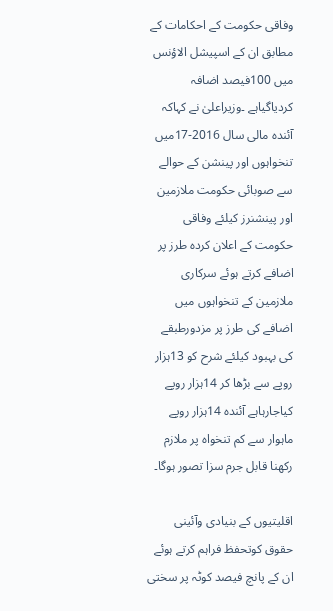وفاقی حکومت کے احکامات کے مطابق ان کے اسپیشل الاؤنس میں 100فیصد اضافہ کردیاگیاہے ۔وزیراعلیٰ نے کہاکہ آئندہ مالی سال 2016-17میں تنخواہوں اور پینشن کے حوالے سے صوبائی حکومت ملازمین اور پینشنرز کیلئے وفاقی حکومت کے اعلان کردہ طرز پر اضافے کرتے ہوئے سرکاری ملازمین کے تنخواہوں میں اضافے کی طرز پر مزدورطبقے کی بہبود کیلئے شرح کو 13ہزار روپے سے بڑھا کر 14ہزار روپے کیاجارہاہے آئندہ 14ہزار روپے ماہوار سے کم تنخواہ پر ملازم رکھنا قابل جرم سزا تصور ہوگا۔

اقلیتیوں کے بنیادی وآئینی حقوق کوتحفظ فراہم کرتے ہوئے ان کے پانچ فیصد کوٹہ پر سختی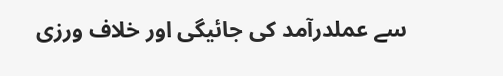سے عملدرآمد کی جائیگی اور خلاف ورزی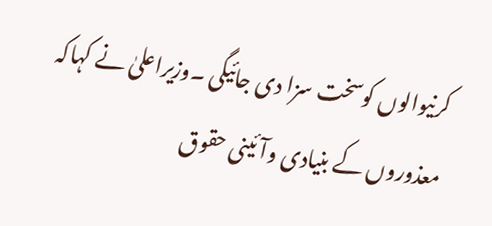کرنیوالوں کوسخت سزا دی جائیگی ۔وزیراعلیٰ نے کہاکہ معذوروں کے بنیادی وآئینی حقوق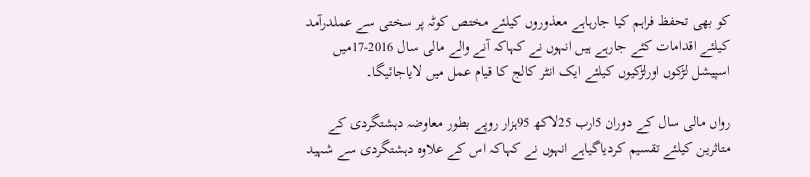کو بھی تحفظ فراہم کیا جارہاہے معذوروں کیلئے مختص کوٹہ پر سختی سے عملدرآمد کیلئے اقدامات کئے جارہے ہیں انہوں نے کہاکہ آنے والے مالی سال 2016-17میں اسپیشل لڑکوں اورلڑکیوں کیلئے ایک انٹر کالج کا قیام عمل میں لایاجائیگا۔

رواں مالی سال کے دوران 5ارب 25لاکھ 95ہزار روپے بطور معاوضہ دہشتگردی کے متاثرین کیلئے تقسیم کردیاگیاہے انہوں نے کہاکہ اس کے علاوہ دہشتگردی سے شہید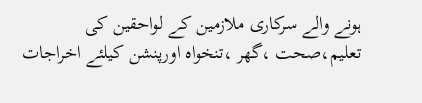ہونے والے سرکاری ملازمین کے لواحقین کی تعلیم،صحت ،گھر ،تنخواہ اورپنشن کیلئے اخراجات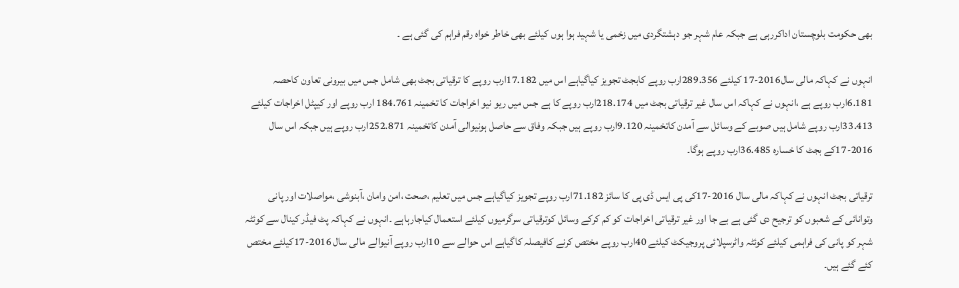بھی حکومت بلوچستان اداکررہی ہے جبکہ عام شہر جو دہشتگردی میں زخمی یا شہید ہوا ہوں کیلئے بھی خاطر خواہ رقم فراہم کی گئی ہے ۔

انہوں نے کہاکہ مالی سال2016-17 کیلئے 289.356ارب روپے کابجٹ تجویز کیاگیاہے اس میں 17.182ارب روپے کا ترقیاتی بجٹ بھی شامل جس میں بیرونی تعاون کاحصہ 6.181ارب روپے ہے ،انہوں نے کہاکہ اس سال غیر ترقیاتی بجٹ میں 218.174ارب روپے کا ہے جس میں ریو نیو اخراجات کا تخمینہ 184.761 ارب روپے اور کیپٹل اخراجات کیلئے 33.413ارب روپے شامل ہیں صوبے کے وسائل سے آمدن کاتخمینہ 9.120ارب روپے ہیں جبکہ وفاق سے حاصل ہونیوالی آمدن کاتخمینہ 252.871ارب روپے ہیں جبکہ اس سال 2016-17کے بجٹ کا خسارہ 36.485ارب روپے ہوگا۔

ترقیاتی بجٹ انہوں نے کہاکہ مالی سال 2016-17کی پی ایس ڈی پی کا سائز 71.182ارب روپے تجویز کیاگیاہے جس میں تعلیم ،صحت ،امن وامان ،آبنوشی ،مواصلات اور پانی وتوانائی کے شعبوں کو ترجیح دی گئی ہے بے جا اور غیر ترقیاتی اخراجات کو کم کرکے وسائل کوترقیاتی سرگرمیوں کیلئے استعمال کیاجارہاہے ۔انہوں نے کہاکہ پٹ فیڈر کینال سے کوئٹہ شہر کو پانی کی فراہمی کیلئے کوئٹہ واٹرسپلائی پروجیکٹ کیلئے 40ارب روپے مختص کرنے کافیصلہ کاگیاہے اس حوالے سے 10ارب روپے آنیوالے مالی سال 2016-17کیلئے مختص کئے گئے ہیں۔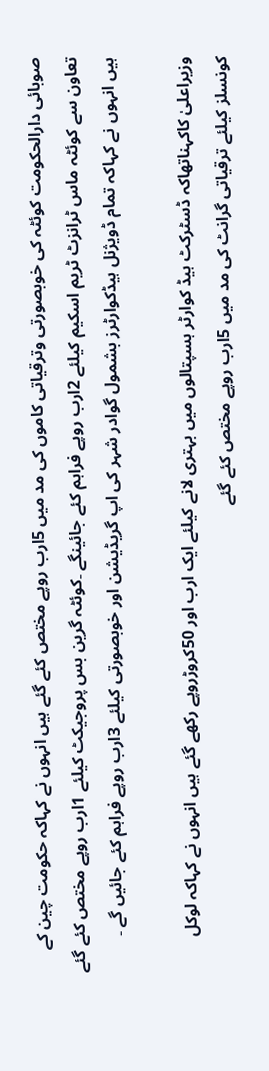صوبائی دارالحکومت کوئٹہ کی خوبصورتی وترقیاتی کاموں کی مد میں 5ارب روپے مختص کئے گئے ہیں انہوں نے کہاکہ حکومت چین کے تعاون سے کوئٹہ ماس ٹرانزٹ ٹریم اسکیم کیلئے 2ارب روپے فراہم کئے جائینگے ۔کوئٹہ گرین بس پروجیکٹ کیلئے 1ارب روپے مختص کئے گئے ہیں انہوں نے کہاکہ تمام ڈویژنل ہیڈکوارٹرز بشمول گوادر شہر کی اپ گریڈیشن اور خوبصورتی کیلئے 3ارب روپے فراہم کئے جائیں گے ۔

وزیراعلیٰ کاکہناتھاکہ ڈسٹرکٹ ہیڈ کوارٹر ہسپتالوں میں بہتری لانے کیلئے ایک ارب اور 50کروڑروپے رکھے گئے ہیں انہوں نے کہاکہ لوکل کونسلز کیلئے ترقیاتی گرانٹ کی مد میں 5ارب روپے مختص کئے گئے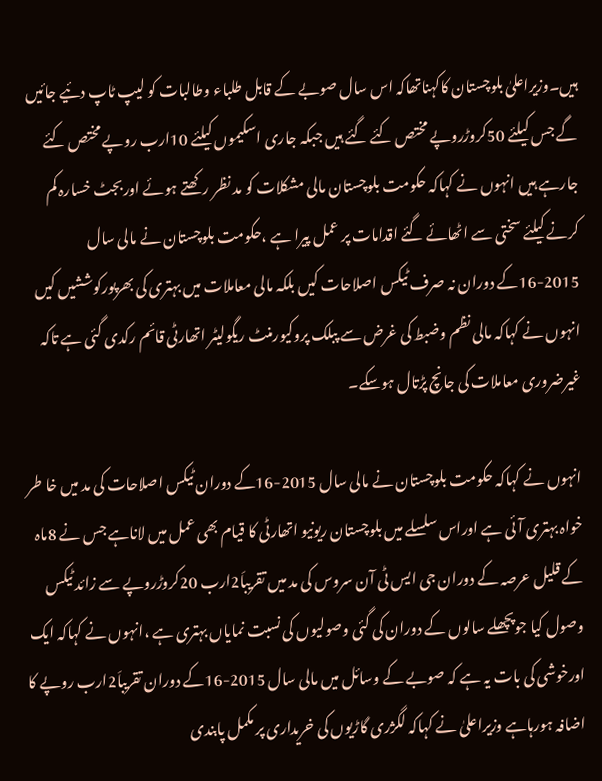ہیں۔وزیراعلیٰ بلوچستان کاکہناتھاکہ اس سال صوبے کے قابل طلباء وطالبات کو لیپ ٹاپ دئیے جائیں گے جس کیلئے 50کروڑروپے مختص کئے گئے ہیں جبکہ جاری اسکیموں کیلئے 10ارب روپے مختص کئے جارہے ہیں انہوں نے کہاکہ حکومت بلوچستان مالی مشکلات کو مد نظر رکھتے ہوئے اوربجٹ خسارہ کم کرنے کیلئے سختی سے اٹھائے گئے اقدامات پر عمل پیرا ہے ،حکومت بلوچستان نے مالی سال 2015-16کے دوران نہ صرف ٹیکس اصلاحات کیں بلکہ مالی معاملات میں بہتری کی بھرپورکوششیں کیں انہوں نے کہاکہ مالی نظم وضبط کی غرض سے پبلک پروکیورمنٹ ریگولیٹر اتھارٹی قائم رکدی گئی ہے تاکہ غیرضروری معاملات کی جانچ پڑتال ہوسکے۔

انہوں نے کہاکہ حکومت بلوچستان نے مالی سال 2015-16کے دوران ٹیکس اصلاحات کی مد میں خا طر خواہ بہتری آئی ہے اوراس سلسلے میں بلوچستان ریونیو اتھارٹی کا قیام بھی عمل میں لاناہے جس نے 8ماہ کے قلیل عرصہ کے دوران جی ایس ٹی آن سروس کی مد میں تقریباَ2ارب 20کروڑروپے سے زائد ٹیکس وصول کیا جوپچھلے سالوں کے دوران کی گئی وصولیوں کی نسبت نمایاں بہتری ہے ،انہوں نے کہاکہ ایک اورخوشی کی بات یہ ہے کہ صوبے کے وسائل میں مالی سال 2015-16کے دوران تقریباَ2ارب روپے کا اضافہ ہورہاہے وزیراعلیٰ نے کہاکہ لگژری گاڑیوں کی خریداری پر مکمل پابندی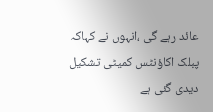عائد رہے گی ،انہوں نے کہاکہ پبلک اکاؤنٹس کمیٹی تشکیل دیدی گئی ہے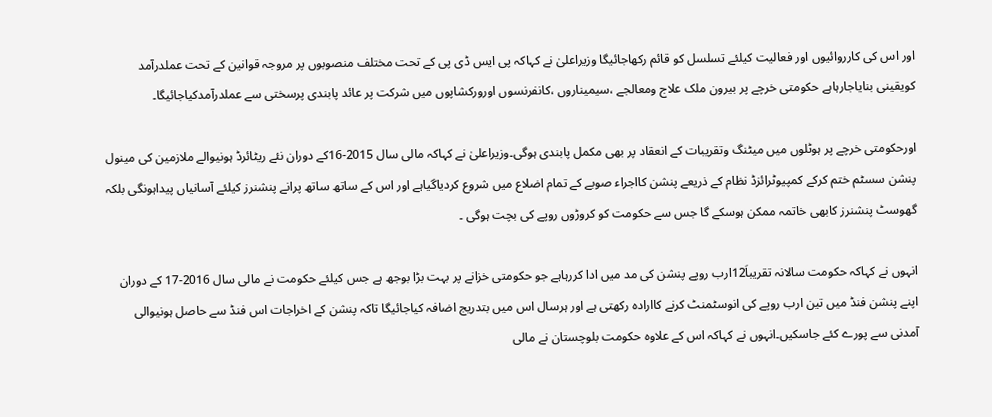اور اس کی کارروائیوں اور فعالیت کیلئے تسلسل کو قائم رکھاجائیگا وزیراعلیٰ نے کہاکہ پی ایس ڈی پی کے تحت مختلف منصوبوں پر مروجہ قوانین کے تحت عملدرآمد کویقینی بنایاجارہاہے حکومتی خرچے پر بیرون ملک علاج ومعالجے ،سیمیناروں ،کانفرنسوں اورورکشاپوں میں شرکت پر عائد پابندی پرسختی سے عملدرآمدکیاجائیگا۔

اورحکومتی خرچے پر ہوٹلوں میں میٹنگ وتقریبات کے انعقاد پر بھی مکمل پابندی ہوگی۔وزیراعلیٰ نے کہاکہ مالی سال 2015-16کے دوران نئے ریٹائرڈ ہونیوالے ملازمین کی مینول پنشن سسٹم ختم کرکے کمپیوٹرائزڈ نظام کے ذریعے پنشن کااجراء صوبے کے تمام اضلاع میں شروع کردیاگیاہے اور اس کے ساتھ ساتھ پرانے پنشنرز کیلئے آسانیاں پیداہونگی بلکہ گھوسٹ پنشنرز کابھی خاتمہ ممکن ہوسکے گا جس سے حکومت کو کروڑوں روپے کی بچت ہوگی ۔

انہوں نے کہاکہ حکومت سالانہ تقریباَ12ارب روپے پنشن کی مد میں ادا کررہاہے جو حکومتی خزانے پر بہت بڑا بوجھ ہے جس کیلئے حکومت نے مالی سال 2016-17 کے دوران اپنے پنشن فنڈ میں تین ارب روپے کی انوسٹمنٹ کرنے کاارادہ رکھتی ہے اور ہرسال اس میں بتدریج اضافہ کیاجائیگا تاکہ پنشن کے اخراجات اس فنڈ سے حاصل ہونیوالی آمدنی سے پورے کئے جاسکیں۔انہوں نے کہاکہ اس کے علاوہ حکومت بلوچستان نے مالی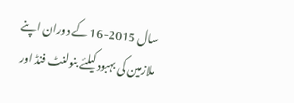سال 2015-16 کے دوران اپنے ملازمین کی بہبود کیلئے بنولنٹ فنڈ اور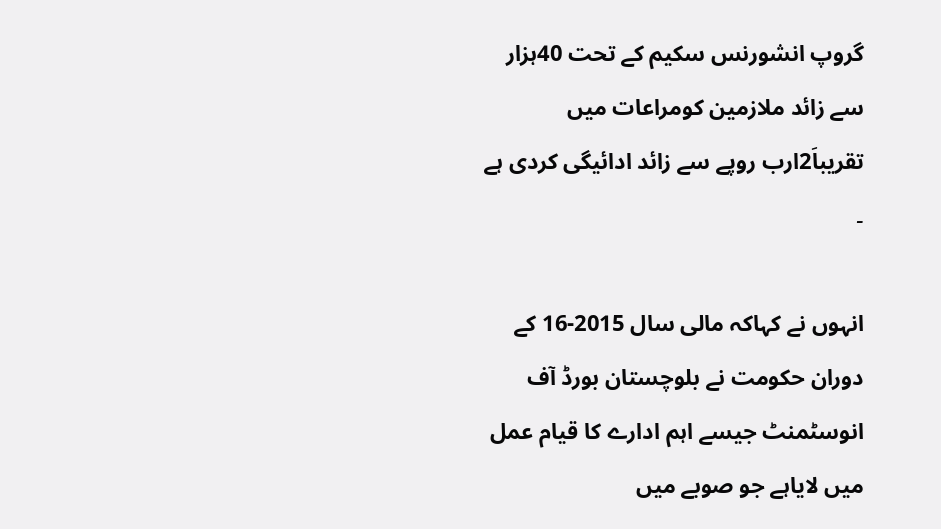گروپ انشورنس سکیم کے تحت 40ہزار سے زائد ملازمین کومراعات میں تقریباَ2ارب روپے سے زائد ادائیگی کردی ہے ۔

انہوں نے کہاکہ مالی سال 2015-16 کے دوران حکومت نے بلوچستان بورڈ آف انوسٹمنٹ جیسے اہم ادارے کا قیام عمل میں لایاہے جو صوبے میں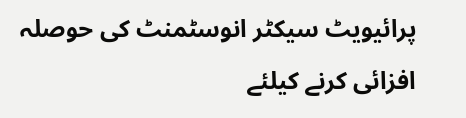پرائیویٹ سیکٹر انوسٹمنٹ کی حوصلہ افزائی کرنے کیلئے